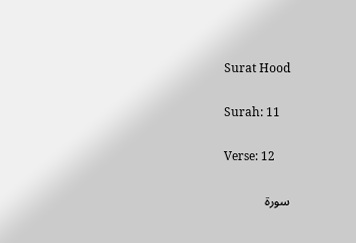Surat Hood

Surah: 11

Verse: 12

سورة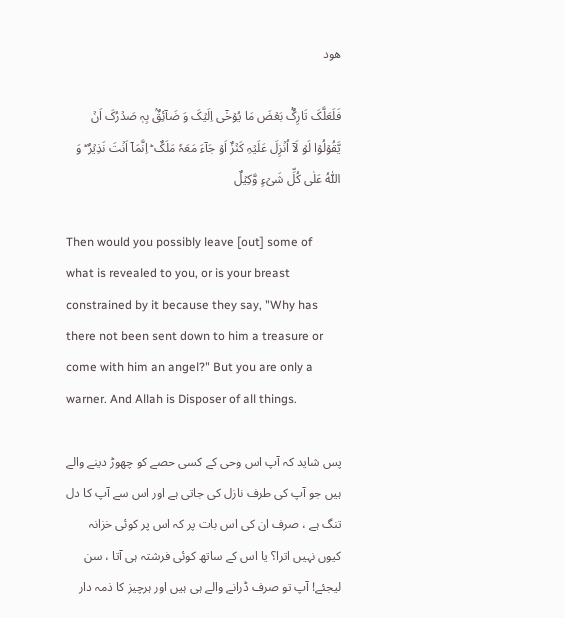هود

فَلَعَلَّکَ تَارِکٌۢ بَعۡضَ مَا یُوۡحٰۤی اِلَیۡکَ وَ ضَآئِقٌۢ بِہٖ صَدۡرُکَ اَنۡ یَّقُوۡلُوۡا لَوۡ لَاۤ اُنۡزِلَ عَلَیۡہِ کَنۡزٌ اَوۡ جَآءَ مَعَہٗ مَلَکٌ ؕ اِنَّمَاۤ اَنۡتَ نَذِیۡرٌ ؕ وَ اللّٰہُ عَلٰی کُلِّ شَیۡءٍ وَّکِیۡلٌ

Then would you possibly leave [out] some of what is revealed to you, or is your breast constrained by it because they say, "Why has there not been sent down to him a treasure or come with him an angel?" But you are only a warner. And Allah is Disposer of all things.

پس شاید کہ آپ اس وحی کے کسی حصے کو چھوڑ دینے والے ہیں جو آپ کی طرف نازل کی جاتی ہے اور اس سے آپ کا دل تنگ ہے ، صرف ان کی اس بات پر کہ اس پر کوئی خزانہ کیوں نہیں اترا؟ یا اس کے ساتھ کوئی فرشتہ ہی آتا ، سن لیجئے! آپ تو صرف ڈرانے والے ہی ہیں اور ہرچیز کا ذمہ دار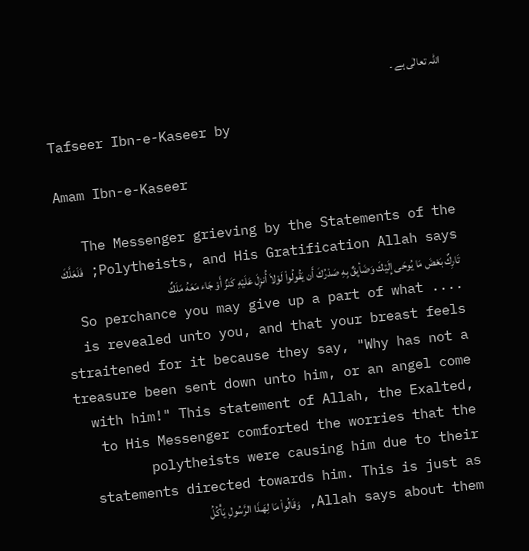اللہ تعالٰی ہے ۔

Tafseer Ibn-e-Kaseer by

Amam Ibn-e-Kaseer

The Messenger grieving by the Statements of the Polytheists, and His Gratification Allah says; فَلَعَلَّكَ تَارِكٌ بَعْضَ مَا يُوحَى إِلَيْكَ وَضَأيِقٌ بِهِ صَدْرُكَ أَن يَقُولُواْ لَوْلاَ أُنزِلَ عَلَيْهِ كَنزٌ أَوْ جَاء مَعَهُ مَلَكٌ .... So perchance you may give up a part of what is revealed unto you, and that your breast feels straitened for it because they say, "Why has not a treasure been sent down unto him, or an angel come with him!" This statement of Allah, the Exalted, to His Messenger comforted the worries that the polytheists were causing him due to their statements directed towards him. This is just as Allah says about them, وَقَالُواْ مَا لِهَـذَا الرَّسُولِ يَأْكُلُ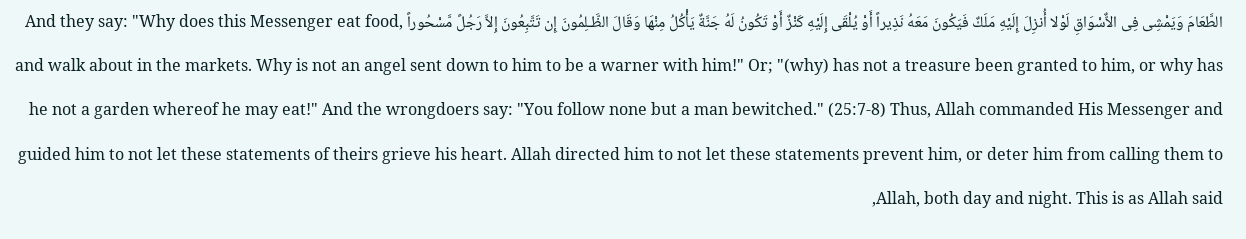الطَّعَامَ وَيَمْشِى فِى الاٌّسْوَاقِ لَوْلا أُنزِلَ إِلَيْهِ مَلَكٌ فَيَكُونَ مَعَهُ نَذِيراً أَوْ يُلْقَى إِلَيْهِ كَنْزٌ أَوْ تَكُونُ لَهُ جَنَّةٌ يَأْكُلُ مِنْهَا وَقَالَ الظَّـلِمُونَ إِن تَتَّبِعُونَ إِلاَّ رَجُلً مَّسْحُوراً And they say: "Why does this Messenger eat food, and walk about in the markets. Why is not an angel sent down to him to be a warner with him!" Or; "(why) has not a treasure been granted to him, or why has he not a garden whereof he may eat!" And the wrongdoers say: "You follow none but a man bewitched." (25:7-8) Thus, Allah commanded His Messenger and guided him to not let these statements of theirs grieve his heart. Allah directed him to not let these statements prevent him, or deter him from calling them to Allah, both day and night. This is as Allah said,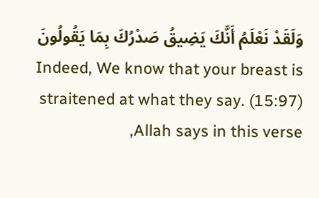وَلَقَدْ نَعْلَمُ أَنَّكَ يَضِيقُ صَدْرُكَ بِمَا يَقُولُونَ Indeed, We know that your breast is straitened at what they say. (15:97) Allah says in this verse,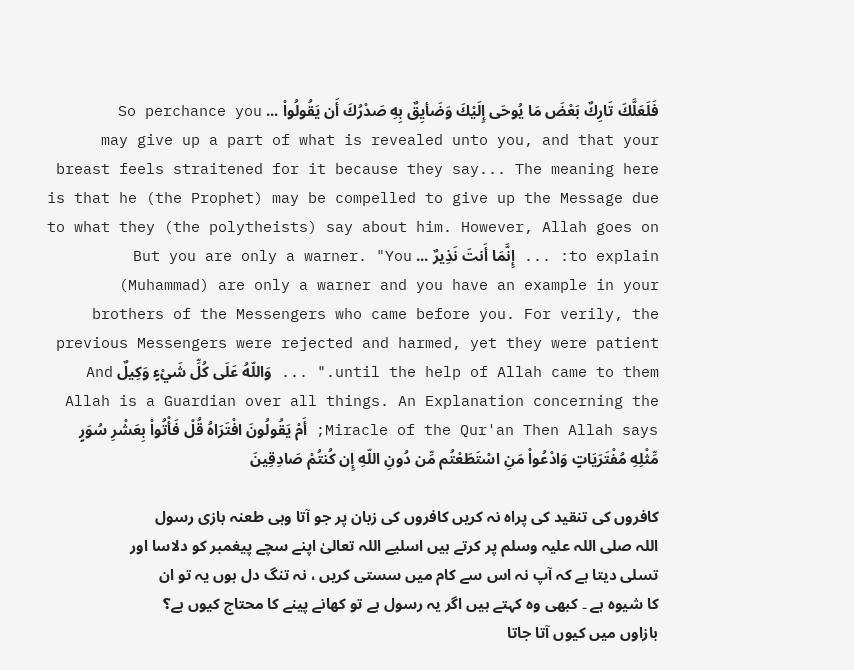فَلَعَلَّكَ تَارِكٌ بَعْضَ مَا يُوحَى إِلَيْكَ وَضَأيِقٌ بِهِ صَدْرُكَ أَن يَقُولُواْ ... So perchance you may give up a part of what is revealed unto you, and that your breast feels straitened for it because they say... The meaning here is that he (the Prophet) may be compelled to give up the Message due to what they (the polytheists) say about him. However, Allah goes on to explain: ... إِنَّمَا أَنتَ نَذِيرٌ ... But you are only a warner. "You (Muhammad) are only a warner and you have an example in your brothers of the Messengers who came before you. For verily, the previous Messengers were rejected and harmed, yet they were patient until the help of Allah came to them." ... وَاللّهُ عَلَى كُلِّ شَيْءٍ وَكِيلٌ And Allah is a Guardian over all things. An Explanation concerning the Miracle of the Qur'an Then Allah says; أَمْ يَقُولُونَ افْتَرَاهُ قُلْ فَأْتُواْ بِعَشْرِ سُوَرٍ مِّثْلِهِ مُفْتَرَيَاتٍ وَادْعُواْ مَنِ اسْتَطَعْتُم مِّن دُونِ اللّهِ إِن كُنتُمْ صَادِقِينَ

کافروں کی تنقید کی پراہ نہ کریں کافروں کی زبان پر جو آتا وہی طعنہ بازی رسول اللہ صلی اللہ علیہ وسلم پر کرتے ہیں اسلیے اللہ تعالیٰ اپنے سچے پیغمبر کو دلاسا اور تسلی دیتا ہے کہ آپ نہ اس سے کام میں سستی کریں ، نہ تنگ دل ہوں یہ تو ان کا شیوہ ہے ۔ کبھی وہ کہتے ہیں اگر یہ رسول ہے تو کھانے پینے کا محتاج کیوں ہے؟ بازاوں میں کیوں آتا جاتا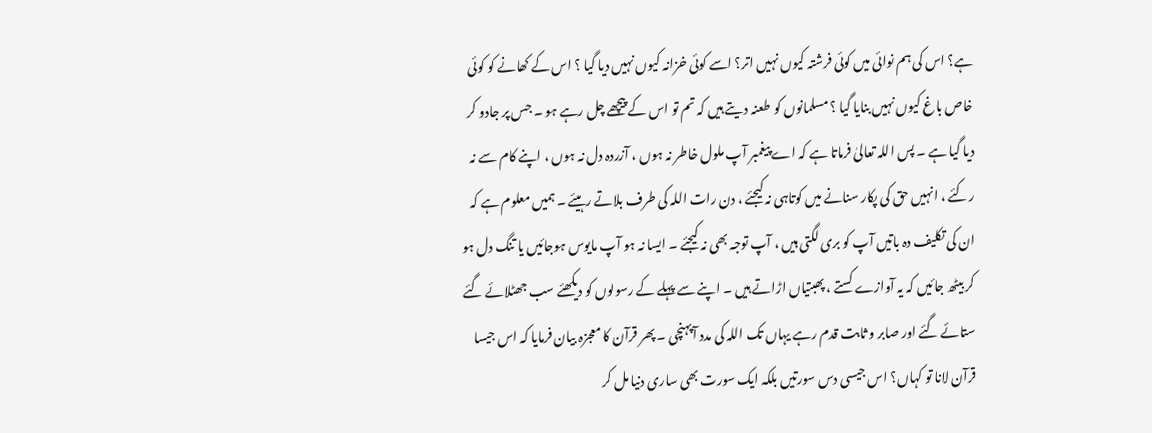ہے؟ اس کی ہم نوائی میں کوئی فرشتہ کیوں نہیں اتر؟ اسے کوئی خزانہ کیوں نہیں دیا گیا ؟ اس کے کھانے کو کوئی خاص باغ کیوں نہیں بنایا گیا ؟ مسلمانوں کو طعنہ دیتے ہیں کہ تم تو اس کے پیچھے چل رہے ہو ۔ جس پر جادو کر دیا گیا ہے ۔ پس اللہ تعالیٰ فرماتا ہے کہ اے پیغمبر آپ ملول خاطر نہ ہوں ، آزردہ دل نہ ہوں ، اپنے کام سے نہ رکئے ، انہیں حق کی پکار سنانے میں کوتاہی نہ کیجئے ، دن رات اللہ کی طرف بلاتے رہیئے ۔ ہمیں معلوم ہے کہ ان کی تکلیف دہ باتیں آپ کو بری لگتی ہیں ، آپ توجہ بھی نہ کیجئے ۔ ایسا نہ ہو آپ مایوس ہوجائیں یا تنگ دل ہو کر بیٹھ جائیں کہ یہ آوازے کستے ، پھبتیاں اڑاتے ہیں ۔ اپنے سے پہلے کے رسولوں کو دیکھئے سب جھٹلائے گئے ستائے گئے اور صابر و ثابت قدم رہے یہاں تک اللہ کی مدد آپہنچی ۔ پھر قرآن کا معجزہ بیان فرمایا کہ اس جیسا قرآن لانا تو کہاں؟ اس جیسی دس سورتیں بلکہ ایک سورت بھی ساری دنیا مل کر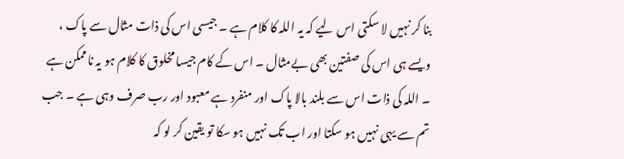بنا کر نہیں لا سکتی اس لیے کہ یہ اللہ کا کلام ہے ۔ جیسی اس کی ذات مثال سے پاک ، ویسے ہی اس کی صفتین بھی بےمثال ۔ اس کے کام جیسا مخلوق کا کلام ہو یہ ناممکن ہے ۔ اللہ کی ذات اس سے بلند بالا پاک اور منفرد ہے معبود اور رب صرف وہی ہے ۔ جب تم سے یہی نہیں ہو سکتا اور اب تک نہیں ہو سکا تو یقین کر لو کہ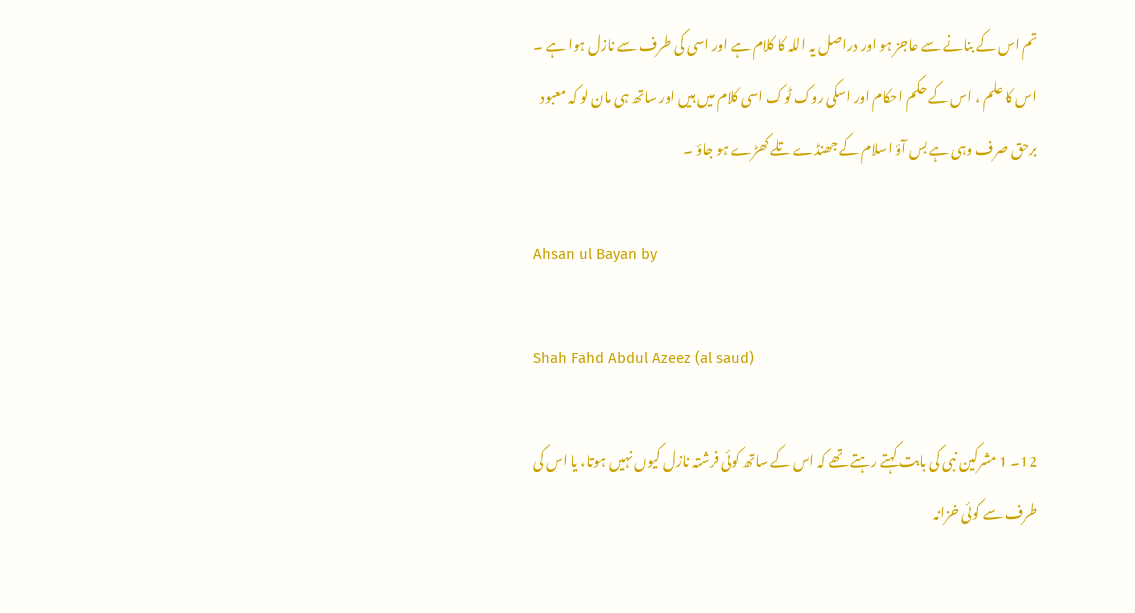تم اس کے بنانے سے عاجز ہو اور دراصل یہ اللہ کا کلام ہے اور اسی کی طرف سے نازل ہوا ہے ۔ اس کا علم ، اس کے حکم احکام اور اسکی روک ٹوک اسی کلام میں ہیں اور ساتھ ہی مان لو کہ معبود برحق صرف وہی ہے بس آؤ اسلام کے جھنڈے تلے کھڑے ہو جاؤ ۔

Ahsan ul Bayan by

Shah Fahd Abdul Azeez (al saud)

12۔ 1 مشرکین نبی کی بابت کہتے رہتے تھے کہ اس کے ساتھ کوئی فرشتہ نازل کیوں نہیں ہوتا، یا اس کی طرف سے کوئی خزانہ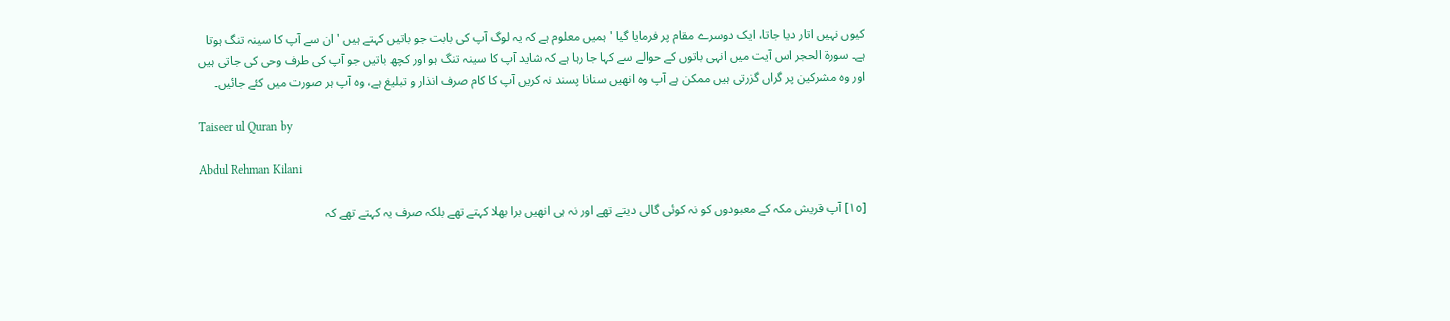کیوں نہیں اتار دیا جاتا، ایک دوسرے مقام پر فرمایا گیا ' ہمیں معلوم ہے کہ یہ لوگ آپ کی بابت جو باتیں کہتے ہیں ' ان سے آپ کا سینہ تنگ ہوتا ہے۔ سورة الحجر اس آیت میں انہی باتوں کے حوالے سے کہا جا رہا ہے کہ شاید آپ کا سینہ تنگ ہو اور کچھ باتیں جو آپ کی طرف وحی کی جاتی ہیں اور وہ مشرکین پر گراں گزرتی ہیں ممکن ہے آپ وہ انھیں سنانا پسند نہ کریں آپ کا کام صرف انذار و تبلیغ ہے، وہ آپ ہر صورت میں کئے جائیں۔

Taiseer ul Quran by

Abdul Rehman Kilani

[١٥] آپ قریش مکہ کے معبودوں کو نہ کوئی گالی دیتے تھے اور نہ ہی انھیں برا بھلا کہتے تھے بلکہ صرف یہ کہتے تھے کہ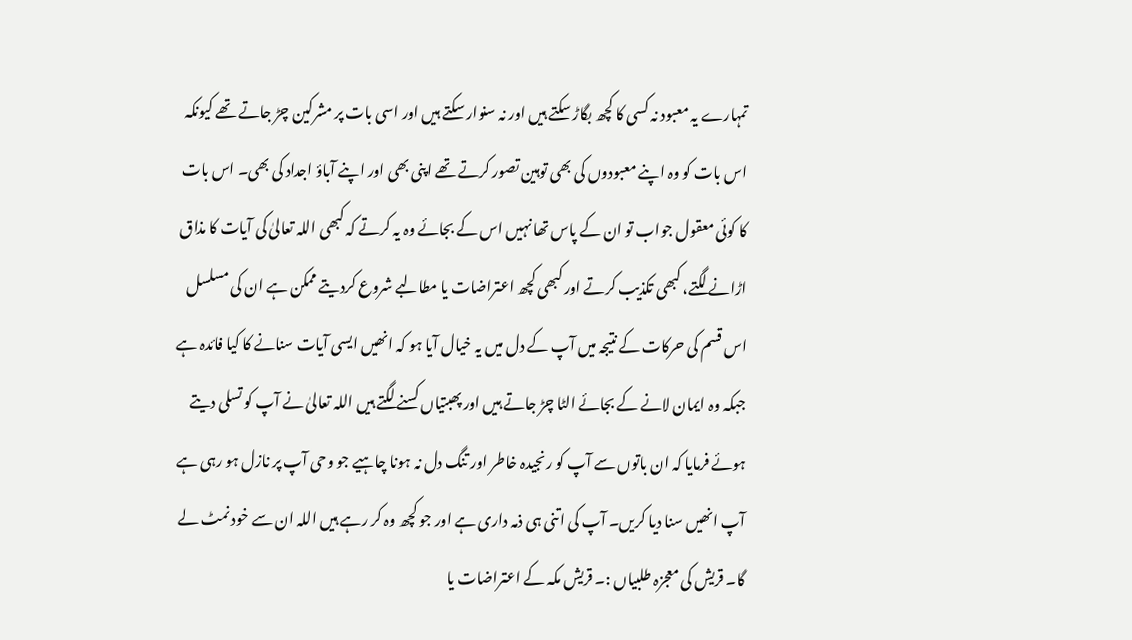تمہارے یہ معبود نہ کسی کا کچھ بگاڑ سکتے ہیں اور نہ سنوار سکتے ہیں اور اسی بات پر مشرکین چڑ جاتے تھے کیونکہ اس بات کو وہ اپنے معبودوں کی بھی توہین تصور کرتے تھے اپنی بھی اور اپنے آباؤ اجداد کی بھی۔ اس بات کا کوئی معقول جواب تو ان کے پاس تھا نہیں اس کے بجائے وہ یہ کرتے کہ کبھی اللہ تعالیٰ کی آیات کا مذاق اڑانے لگتے، کبھی تکذیب کرتے اور کبھی کچھ اعتراضات یا مطالبے شروع کردیتے ممکن ہے ان کی مسلسل اس قسم کی حرکات کے نتیجہ میں آپ کے دل میں یہ خیال آیا ہو کہ انھیں ایسی آیات سنانے کا کیا فائدہ ہے جبکہ وہ ایمان لانے کے بجائے الٹا چڑ جاتے ہیں اور پھبتیاں کسنے لگتے ہیں اللہ تعالیٰ نے آپ کو تسلی دیتے ہوئے فرمایا کہ ان باتوں سے آپ کو رنجیدہ خاطر اور تنگ دل نہ ہونا چاہیے جو وحی آپ پر نازل ہو رہی ہے آپ انھیں سنا دیا کریں۔ آپ کی اتنی ہی ذمہ داری ہے اور جو کچھ وہ کر رہے ہیں اللہ ان سے خود نمٹ لے گا۔ قریش کی معجزہ طلبیاں :۔ قریش مکہ کے اعتراضات یا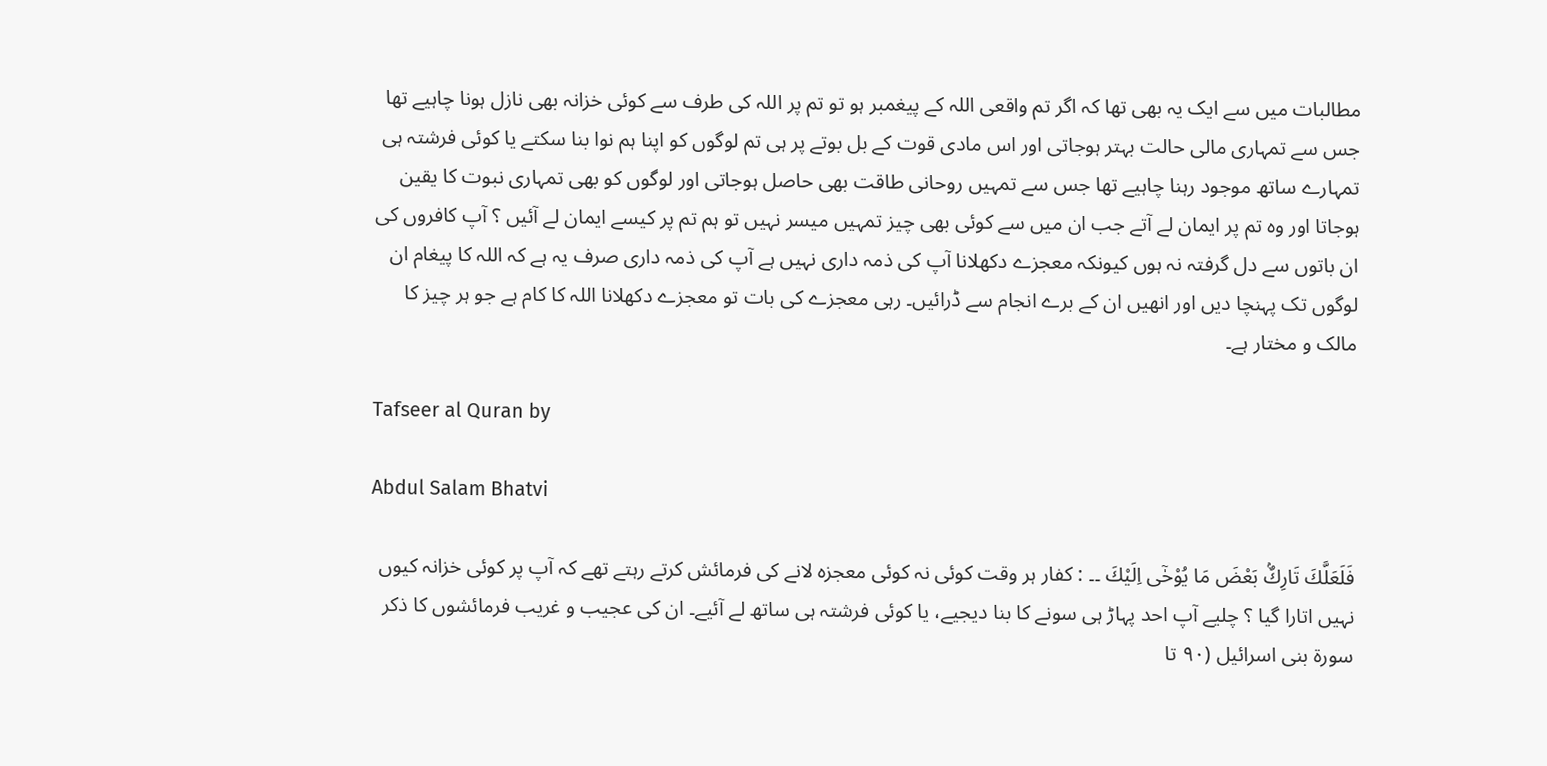مطالبات میں سے ایک یہ بھی تھا کہ اگر تم واقعی اللہ کے پیغمبر ہو تو تم پر اللہ کی طرف سے کوئی خزانہ بھی نازل ہونا چاہیے تھا جس سے تمہاری مالی حالت بہتر ہوجاتی اور اس مادی قوت کے بل بوتے پر ہی تم لوگوں کو اپنا ہم نوا بنا سکتے یا کوئی فرشتہ ہی تمہارے ساتھ موجود رہنا چاہیے تھا جس سے تمہیں روحانی طاقت بھی حاصل ہوجاتی اور لوگوں کو بھی تمہاری نبوت کا یقین ہوجاتا اور وہ تم پر ایمان لے آتے جب ان میں سے کوئی بھی چیز تمہیں میسر نہیں تو ہم تم پر کیسے ایمان لے آئیں ؟ آپ کافروں کی ان باتوں سے دل گرفتہ نہ ہوں کیونکہ معجزے دکھلانا آپ کی ذمہ داری نہیں ہے آپ کی ذمہ داری صرف یہ ہے کہ اللہ کا پیغام ان لوگوں تک پہنچا دیں اور انھیں ان کے برے انجام سے ڈرائیں۔ رہی معجزے کی بات تو معجزے دکھلانا اللہ کا کام ہے جو ہر چیز کا مالک و مختار ہے۔

Tafseer al Quran by

Abdul Salam Bhatvi

فَلَعَلَّكَ تَارِكٌۢ بَعْضَ مَا يُوْحٰٓى اِلَيْكَ ۔۔ : کفار ہر وقت کوئی نہ کوئی معجزہ لانے کی فرمائش کرتے رہتے تھے کہ آپ پر کوئی خزانہ کیوں نہیں اتارا گیا ؟ چلیے آپ احد پہاڑ ہی سونے کا بنا دیجیے، یا کوئی فرشتہ ہی ساتھ لے آئیے۔ ان کی عجیب و غریب فرمائشوں کا ذکر سورة بنی اسرائیل (٩٠ تا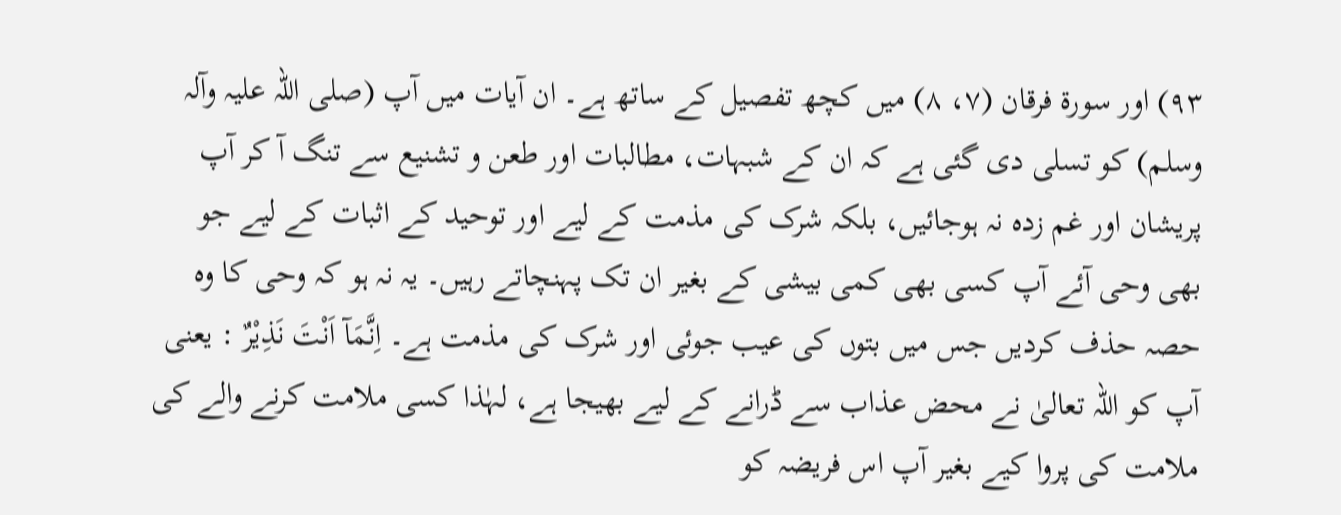٩٣) اور سورة فرقان (٧، ٨) میں کچھ تفصیل کے ساتھ ہے۔ ان آیات میں آپ (صلی اللہ علیہ وآلہ وسلم) کو تسلی دی گئی ہے کہ ان کے شبہات، مطالبات اور طعن و تشنیع سے تنگ آ کر آپ پریشان اور غم زدہ نہ ہوجائیں، بلکہ شرک کی مذمت کے لیے اور توحید کے اثبات کے لیے جو بھی وحی آئے آپ کسی بھی کمی بیشی کے بغیر ان تک پہنچاتے رہیں۔ یہ نہ ہو کہ وحی کا وہ حصہ حذف کردیں جس میں بتوں کی عیب جوئی اور شرک کی مذمت ہے۔ اِنَّمَآ اَنْتَ نَذِيْرٌ : یعنی آپ کو اللہ تعالیٰ نے محض عذاب سے ڈرانے کے لیے بھیجا ہے، لہٰذا کسی ملامت کرنے والے کی ملامت کی پروا کیے بغیر آپ اس فریضہ کو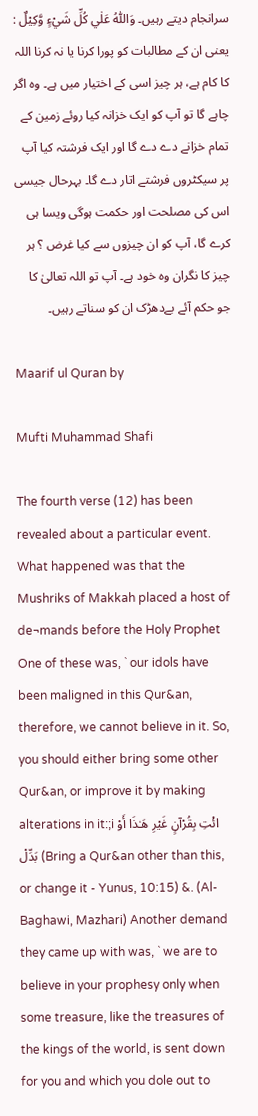سرانجام دیتے رہیں۔ وَاللّٰهُ عَلٰي كُلِّ شَيْءٍ وَّكِيْلٌ : یعنی ان کے مطالبات کو پورا کرنا یا نہ کرنا اللہ کا کام ہے، ہر چیز اسی کے اختیار میں ہے۔ وہ اگر چاہے گا تو آپ کو ایک خزانہ کیا روئے زمین کے تمام خزانے دے دے گا اور ایک فرشتہ کیا آپ پر سیکٹروں فرشتے اتار دے گا۔ بہرحال جیسی اس کی مصلحت اور حکمت ہوگی ویسا ہی کرے گا، آپ کو ان چیزوں سے کیا غرض ؟ ہر چیز کا نگران وہ خود ہے۔ آپ تو اللہ تعالیٰ کا جو حکم آئے بےدھڑک ان کو سناتے رہیں۔

Maarif ul Quran by

Mufti Muhammad Shafi

The fourth verse (12) has been revealed about a particular event. What happened was that the Mushriks of Makkah placed a host of de¬mands before the Holy Prophet One of these was, ` our idols have been maligned in this Qur&an, therefore, we cannot believe in it. So, you should either bring some other Qur&an, or improve it by making alterations in it:;i ائْتِ بِقُرْ‌آنٍ غَيْرِ‌ هَـٰذَا أَوْ بَدِّلْ (Bring a Qur&an other than this, or change it - Yunus, 10:15) &. (Al-Baghawi, Mazhari) Another demand they came up with was, ` we are to believe in your prophesy only when some treasure, like the treasures of the kings of the world, is sent down for you and which you dole out to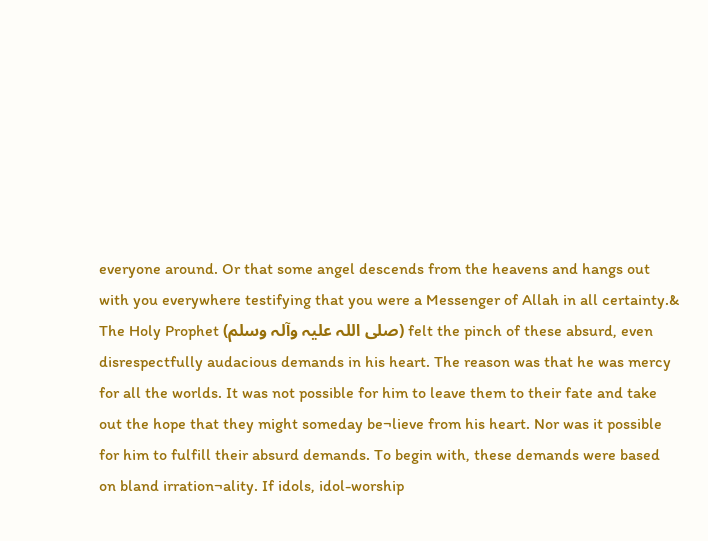everyone around. Or that some angel descends from the heavens and hangs out with you everywhere testifying that you were a Messenger of Allah in all certainty.& The Holy Prophet (صلی اللہ علیہ وآلہ وسلم) felt the pinch of these absurd, even disrespectfully audacious demands in his heart. The reason was that he was mercy for all the worlds. It was not possible for him to leave them to their fate and take out the hope that they might someday be¬lieve from his heart. Nor was it possible for him to fulfill their absurd demands. To begin with, these demands were based on bland irration¬ality. If idols, idol-worship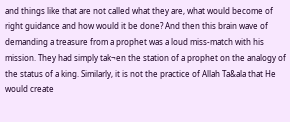and things like that are not called what they are, what would become of right guidance and how would it be done? And then this brain wave of demanding a treasure from a prophet was a loud miss-match with his mission. They had simply tak¬en the station of a prophet on the analogy of the status of a king. Similarly, it is not the practice of Allah Ta&ala that He would create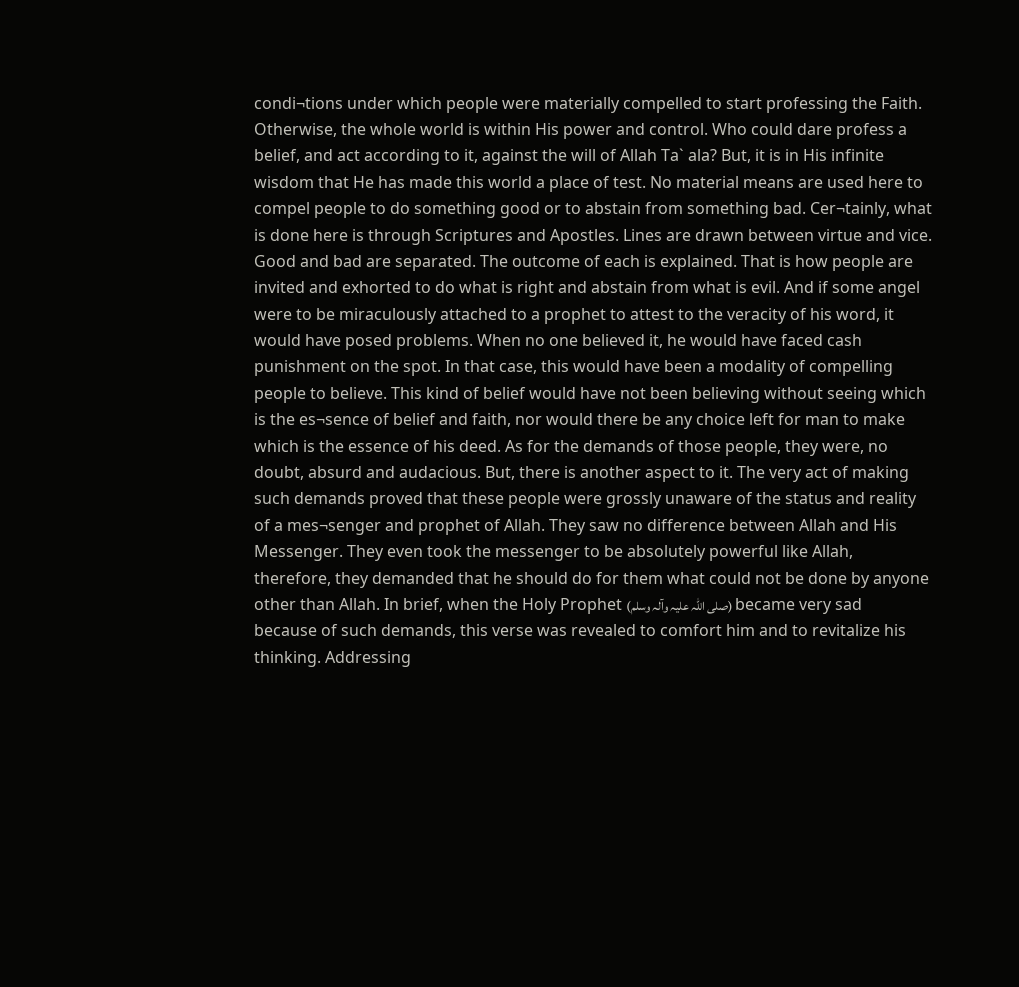condi¬tions under which people were materially compelled to start professing the Faith. Otherwise, the whole world is within His power and control. Who could dare profess a belief, and act according to it, against the will of Allah Ta` ala? But, it is in His infinite wisdom that He has made this world a place of test. No material means are used here to compel people to do something good or to abstain from something bad. Cer¬tainly, what is done here is through Scriptures and Apostles. Lines are drawn between virtue and vice. Good and bad are separated. The outcome of each is explained. That is how people are invited and exhorted to do what is right and abstain from what is evil. And if some angel were to be miraculously attached to a prophet to attest to the veracity of his word, it would have posed problems. When no one believed it, he would have faced cash punishment on the spot. In that case, this would have been a modality of compelling people to believe. This kind of belief would have not been believing without seeing which is the es¬sence of belief and faith, nor would there be any choice left for man to make which is the essence of his deed. As for the demands of those people, they were, no doubt, absurd and audacious. But, there is another aspect to it. The very act of making such demands proved that these people were grossly unaware of the status and reality of a mes¬senger and prophet of Allah. They saw no difference between Allah and His Messenger. They even took the messenger to be absolutely powerful like Allah, therefore, they demanded that he should do for them what could not be done by anyone other than Allah. In brief, when the Holy Prophet (صلی اللہ علیہ وآلہ وسلم) became very sad because of such demands, this verse was revealed to comfort him and to revitalize his thinking. Addressing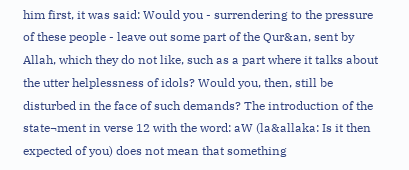him first, it was said: Would you - surrendering to the pressure of these people - leave out some part of the Qur&an, sent by Allah, which they do not like, such as a part where it talks about the utter helplessness of idols? Would you, then, still be disturbed in the face of such demands? The introduction of the state¬ment in verse 12 with the word: aW (la&allaka: Is it then expected of you) does not mean that something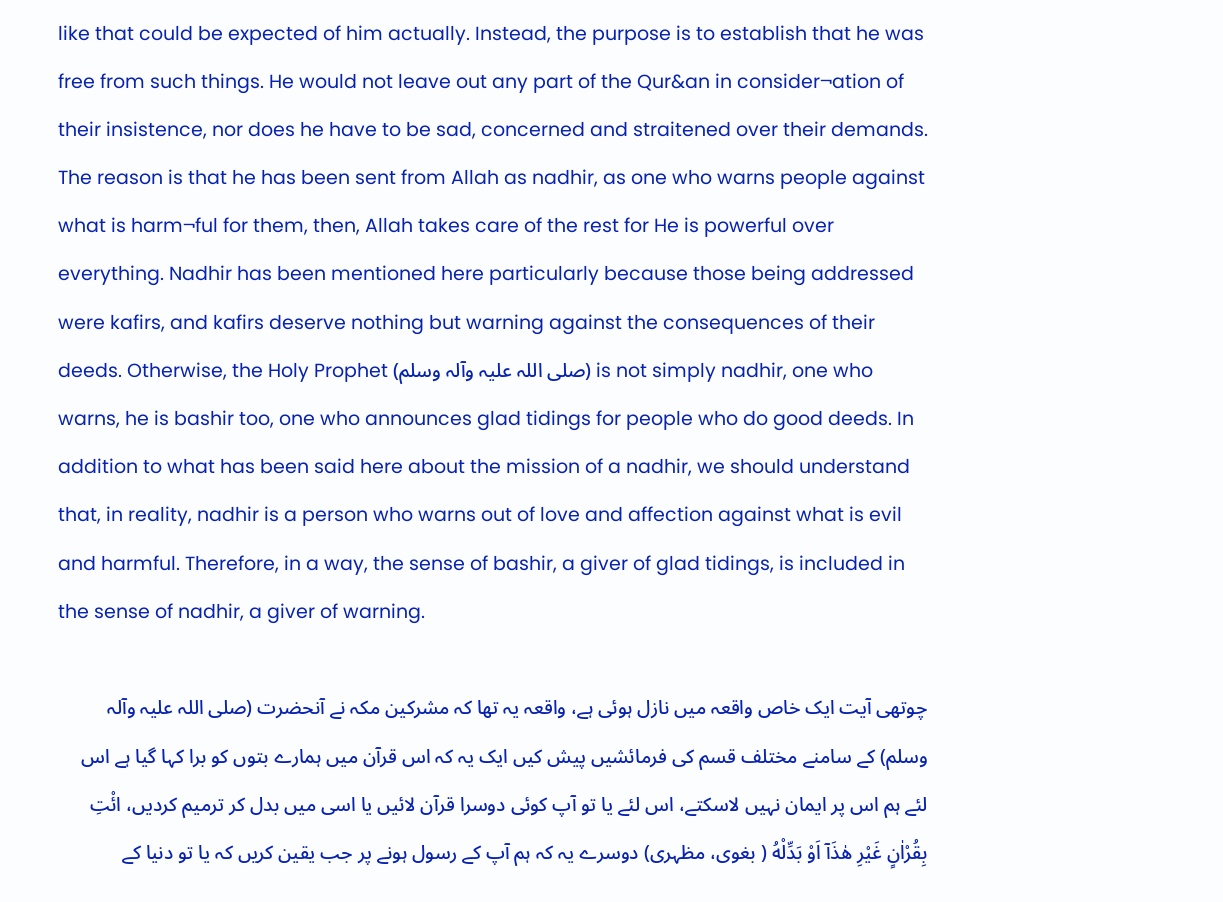like that could be expected of him actually. Instead, the purpose is to establish that he was free from such things. He would not leave out any part of the Qur&an in consider¬ation of their insistence, nor does he have to be sad, concerned and straitened over their demands. The reason is that he has been sent from Allah as nadhir, as one who warns people against what is harm¬ful for them, then, Allah takes care of the rest for He is powerful over everything. Nadhir has been mentioned here particularly because those being addressed were kafirs, and kafirs deserve nothing but warning against the consequences of their deeds. Otherwise, the Holy Prophet (صلی اللہ علیہ وآلہ وسلم) is not simply nadhir, one who warns, he is bashir too, one who announces glad tidings for people who do good deeds. In addition to what has been said here about the mission of a nadhir, we should understand that, in reality, nadhir is a person who warns out of love and affection against what is evil and harmful. Therefore, in a way, the sense of bashir, a giver of glad tidings, is included in the sense of nadhir, a giver of warning.

چوتھی آیت ایک خاص واقعہ میں نازل ہوئی ہے، واقعہ یہ تھا کہ مشرکین مکہ نے آنحضرت (صلی اللہ علیہ وآلہ وسلم) کے سامنے مختلف قسم کی فرمائشیں پیش کیں ایک یہ کہ اس قرآن میں ہمارے بتوں کو برا کہا گیا ہے اس لئے ہم اس پر ایمان نہیں لاسکتے، اس لئے یا تو آپ کوئی دوسرا قرآن لائیں یا اسی میں بدل کر ترمیم کردیں، ائْتِ بِقُرْاٰنٍ غَيْرِ ھٰذَآ اَوْ بَدِّلْهُ ( بغوی، مظہری) دوسرے یہ کہ ہم آپ کے رسول ہونے پر جب یقین کریں کہ یا تو دنیا کے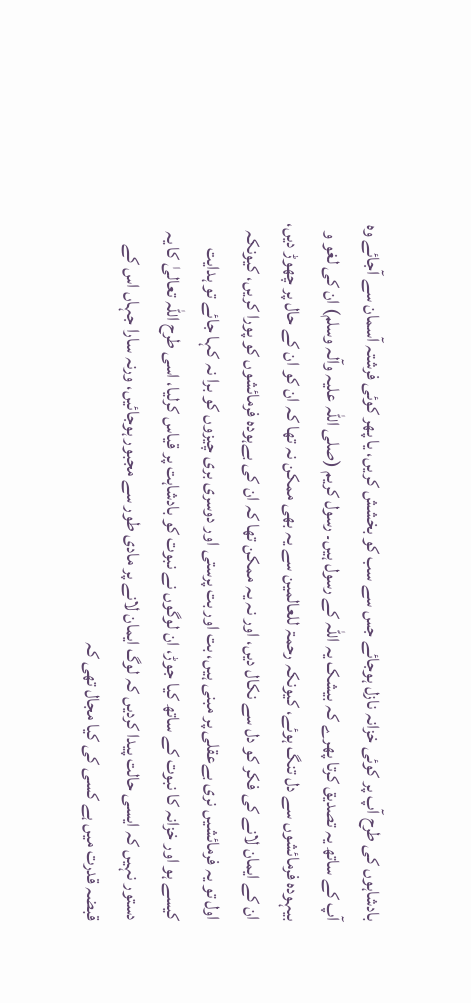بادشاہوں کی طرح آپ پر کوئی خزانہ نازل ہوجائے جس سے سب کو بخشش کریں، یا پھر کوئی فرشتہ آسمان سے آجائے وہ آپ کے ساتھ یہ تصدیق کرتا پھرے کہ بیشک یہ اللہ کے رسول ہیں۔ رسول کریم (صلی اللہ علیہ وآلہ وسلم) ان کی لغو و بیہودہ فرمائشوں سے دل تنگ ہوئے، کیونکہ رحمۃ للعالمین سے یہ بھی ممکن نہ تھا کہ ان کو ان کے حال پر چھوڑ دیں، ان کے ایمان لانے کی فکر کو دل سے نکال دیں، اور نہ یہ ممکن تھا کہ ان کی بےہودہ فرمائشوں کو پورا کریں، کیونکہ اول تو یہ فرمائشیں نری بےعقلی پر مبنی ہیں، بت اور بت پرستی اور دوسری بری چیزوں کو برا نہ کہا جائے تو ہدایت کیسے ہو اور خزانہ کا نبوت کے ساتھ کیا جوڑ، ان لوگوں نے نبوت کو بادشاہت پر قیاس کرلیا، اسی طرح اللہ تعالیٰ کا یہ دستور نہیں کہ ایسی حالت پیدا کردیں کہ لوگ ایمان لانے پر مادی طور سے مجبور ہوجائیں، ورنہ سارا جہاں اس کے قبضہ قدرت میں ہے کسی کی کیا مجال تھی کہ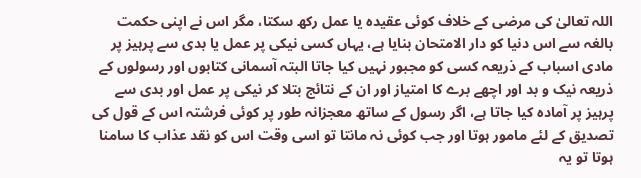اللہ تعالیٰ کی مرضی کے خلاف کوئی عقیدہ یا عمل رکھ سکتا، مگر اس نے اپنی حکمت بالغہ سے اس دنیا کو دار الامتحان بنایا ہے، یہاں کسی نیکی پر عمل یا بدی سے پرہیز پر مادی اسباب کے ذریعہ کسی کو مجبور نہیں کیا جاتا البتہ آسمانی کتابوں اور رسولوں کے ذریعہ نیک و بد اور اچھے برے کا امتیاز اور ان کے نتائج بتلا کر نیکی پر عمل اور بدی سے پرہیز پر آمادہ کیا جاتا ہے، اگر رسول کے ساتھ معجزانہ طور پر کوئی فرشتہ اس کے قول کی تصدیق کے لئے مامور ہوتا اور جب کوئی نہ مانتا تو اسی وقت اس کو نقد عذاب کا سامنا ہوتا تو یہ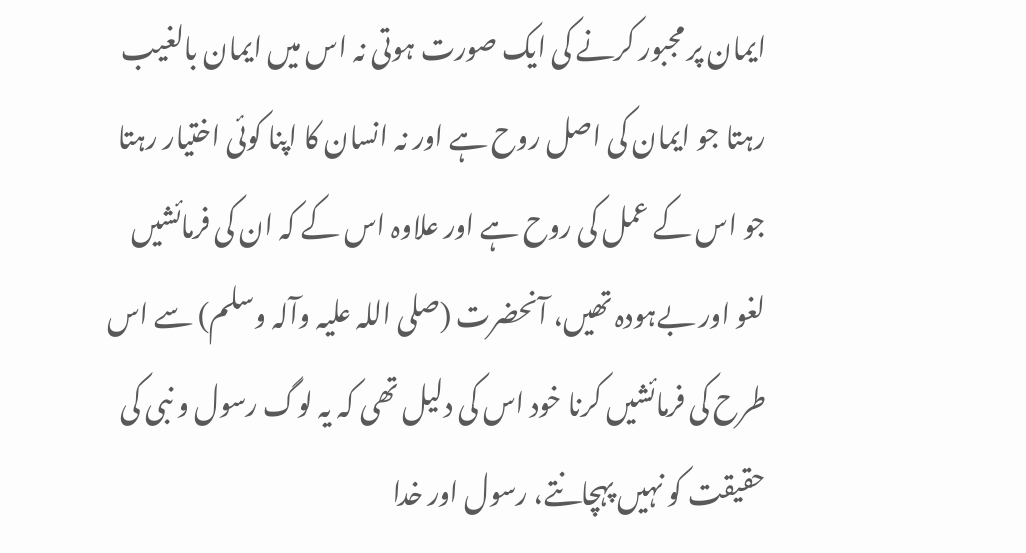ایمان پر مجبور کرنے کی ایک صورت ہوتی نہ اس میں ایمان بالغیب رہتا جو ایمان کی اصل روح ہے اور نہ انسان کا اپنا کوئی اختیار رہتا جو اس کے عمل کی روح ہے اور علاوہ اس کے کہ ان کی فرمائشیں لغو اور بےہودہ تھیں، آنحضرت (صلی اللہ علیہ وآلہ وسلم) سے اس طرح کی فرمائشیں کرنا خود اس کی دلیل تھی کہ یہ لوگ رسول و نبی کی حقیقت کو نہیں پہچانتے، رسول اور خدا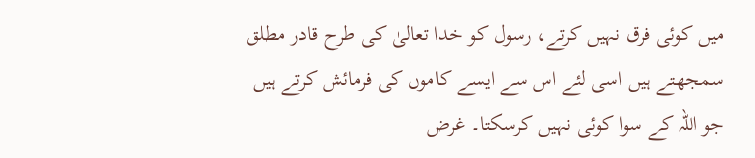میں کوئی فرق نہیں کرتے، رسول کو خدا تعالیٰ کی طرح قادر مطلق سمجھتے ہیں اسی لئے اس سے ایسے کاموں کی فرمائش کرتے ہیں جو اللہ کے سوا کوئی نہیں کرسکتا۔ غرض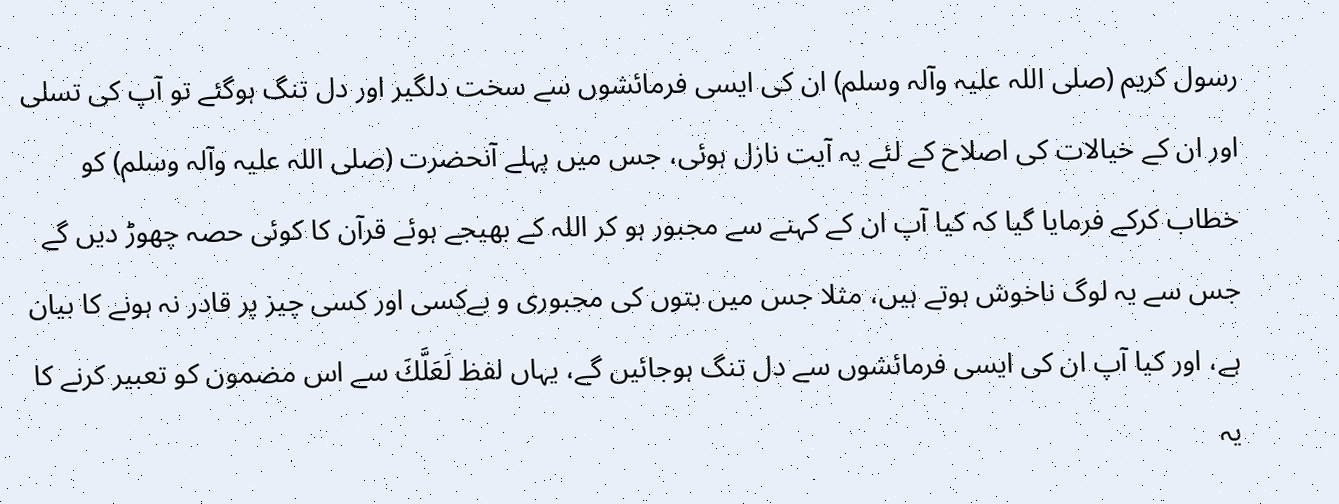رسول کریم (صلی اللہ علیہ وآلہ وسلم) ان کی ایسی فرمائشوں سے سخت دلگیر اور دل تنگ ہوگئے تو آپ کی تسلی اور ان کے خیالات کی اصلاح کے لئے یہ آیت نازل ہوئی، جس میں پہلے آنحضرت (صلی اللہ علیہ وآلہ وسلم) کو خطاب کرکے فرمایا گیا کہ کیا آپ ان کے کہنے سے مجبور ہو کر اللہ کے بھیجے ہوئے قرآن کا کوئی حصہ چھوڑ دیں گے جس سے یہ لوگ ناخوش ہوتے ہیں، مثلا جس میں بتوں کی مجبوری و بےکسی اور کسی چیز پر قادر نہ ہونے کا بیان ہے، اور کیا آپ ان کی ایسی فرمائشوں سے دل تنگ ہوجائیں گے، یہاں لفظ لَعَلَّكَ سے اس مضمون کو تعبیر کرنے کا یہ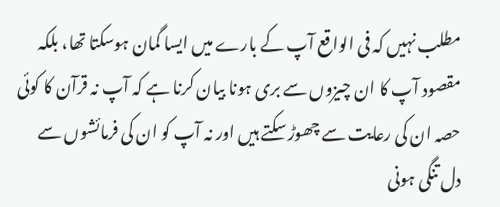مطلب نہیں کہ فی الواقع آپ کے بارے میں ایسا گمان ہوسکتا تھا، بلکہ مقصود آپ کا ان چیزوں سے بری ہونا بیان کرنا ہے کہ آپ نہ قرآن کا کوئی حصہ ان کی رعایت سے چھوڑ سکتے ہیں اور نہ آپ کو ان کی فرمائشوں سے دل تنگی ہونی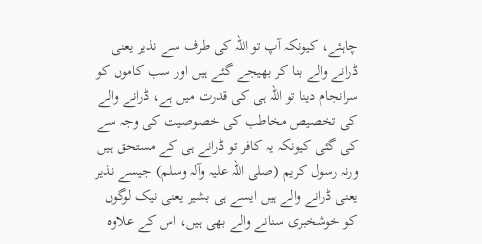چاہئے، کیونکہ آپ تو اللہ کی طرف سے نذیر یعنی ڈرانے والے بنا کر بھیجے گئے ہیں اور سب کاموں کو سرانجام دینا تو اللہ ہی کی قدرت میں ہے، ڈرانے والے کی تخصیص مخاطب کی خصوصیت کی وجہ سے کی گئی کیونکہ یہ کافر تو ڈرانے ہی کے مستحق ہیں ورنہ رسول کریم (صلی اللہ علیہ وآلہ وسلم) جیسے نذیر یعنی ڈرانے والے ہیں ایسے ہی بشیر یعنی نیک لوگوں کو خوشخبری سنانے والے بھی ہیں، اس کے علاوہ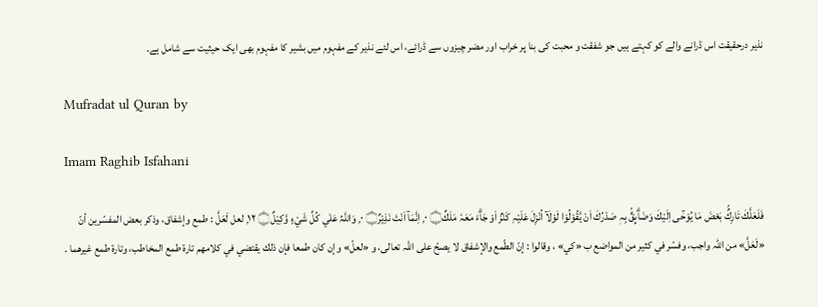نذیر درحقیقت اس ڈرانے والے کو کہتے ہیں جو شفقت و محبت کی بنا پر خراب اور مضر چیزوں سے ڈرائے، اس لئے نذیر کے مفہوم میں بشیر کا مفہوم بھی ایک حیثیت سے شامل ہے۔

Mufradat ul Quran by

Imam Raghib Isfahani

فَلَعَلَّكَ تَارِكٌۢ بَعْضَ مَا يُوْحٰٓى اِلَيْكَ وَضَاۗىِٕقٌۢ بِہٖ صَدْرُكَ اَنْ يَّقُوْلُوْا لَوْلَآ اُنْزِلَ عَلَيْہِ كَنْزٌ اَوْ جَاۗءَ مَعَہٗ مَلَكٌ۝ ٠ ۭ اِنَّمَآ اَنْتَ نَذِيْرٌ۝ ٠ ۭ وَاللہُ عَلٰي كُلِّ شَيْءٍ وَّكِيْلٌ۝ ١٢ ۭ لعل لَعَلَّ : طمع وإشفاق، وذکر بعض المفسّرين أنّ «لَعَلَّ» من اللہ واجب، وفسّر في كثير من المواضع ب «كي» ، وقالوا : إنّ الطّمع والإشفاق لا يصحّ علی اللہ تعالی، و «لعلّ» وإن کان طمعا فإن ذلك يقتضي في کلامهم تارة طمع المخاطب، وتارة طمع غيرهما .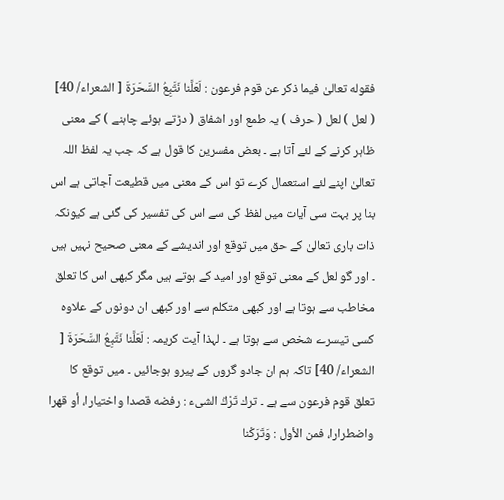فقوله تعالیٰ فيما ذکر عن قوم فرعون : لَعَلَّنا نَتَّبِعُ السَّحَرَةَ [ الشعراء/ 40] ( لعل ) لعل ( حرف ) یہ طمع اور اشفاق ( دڑتے ہوئے چاہنے ) کے معنی ظاہر کرنے کے لئے آتا ہے ۔ بعض مفسرین کا قول ہے کہ جب یہ لفظ اللہ تعالیٰ اپنے لئے استعمال کرے تو اس کے معنی میں قطیعت آجاتی ہے اس بنا پر بہت سی آیات میں لفظ کی سے اس کی تفسیر کی گئی ہے کیونکہ ذات باری تعالیٰ کے حق میں توقع اور اندیشے کے معنی صحیح نہیں ہیں ۔ اور گو لعل کے معنی توقع اور امید کے ہوتے ہیں مگر کبھی اس کا تعلق مخاطب سے ہوتا ہے اور کبھی متکلم سے اور کبھی ان دونوں کے علاوہ کسی تیسرے شخص سے ہوتا ہے ۔ لہذا آیت کریمہ : لَعَلَّنا نَتَّبِعُ السَّحَرَةَ [ الشعراء/ 40] تاکہ ہم ان جادو گروں کے پیرو ہوجائیں ۔ میں توقع کا تعلق قوم فرعون سے ہے ۔ ترك تَرْكُ الشیء : رفضه قصدا واختیارا، أو قهرا واضطرارا، فمن الأول : وَتَرَكْنا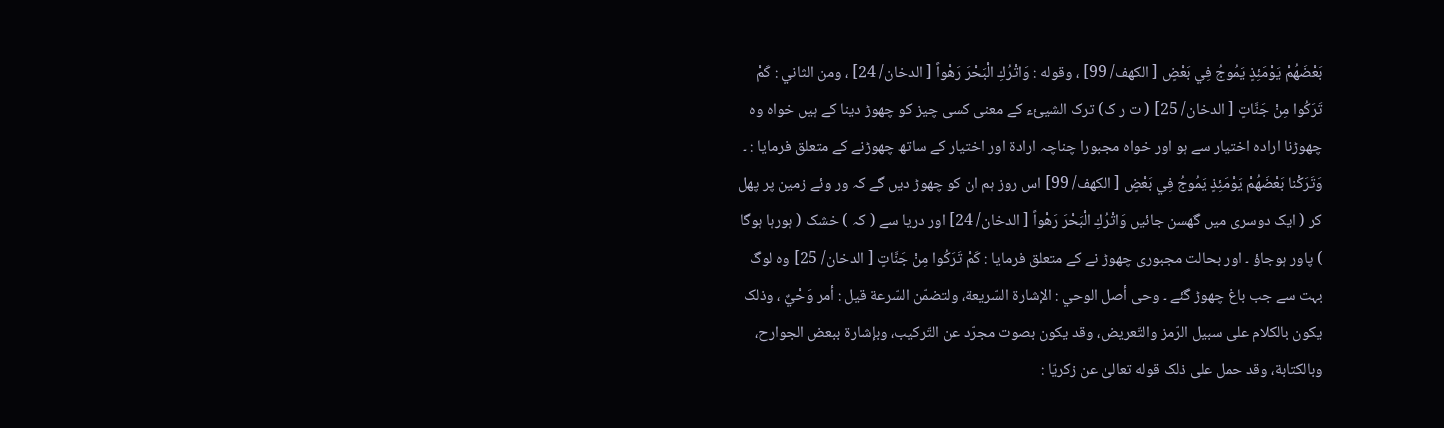بَعْضَهُمْ يَوْمَئِذٍ يَمُوجُ فِي بَعْضٍ [ الكهف/ 99] ، وقوله : وَاتْرُكِ الْبَحْرَ رَهْواً [ الدخان/ 24] ، ومن الثاني : كَمْ تَرَكُوا مِنْ جَنَّاتٍ [ الدخان/ 25] ( ت ر ک) ترک الشیئء کے معنی کسی چیز کو چھوڑ دینا کے ہیں خواہ وہ چھوڑنا ارادہ اختیار سے ہو اور خواہ مجبورا چناچہ ارادۃ اور اختیار کے ساتھ چھوڑنے کے متعلق فرمایا : ۔ وَتَرَكْنا بَعْضَهُمْ يَوْمَئِذٍ يَمُوجُ فِي بَعْضٍ [ الكهف/ 99] اس روز ہم ان کو چھوڑ دیں گے کہ ور وئے زمین پر پھل کر ( ایک دوسری میں گھسن جائیں وَاتْرُكِ الْبَحْرَ رَهْواً [ الدخان/ 24] اور دریا سے ( کہ ) خشک ( ہورہا ہوگا ) پاور ہوجاؤ ۔ اور بحالت مجبوری چھوڑ نے کے متعلق فرمایا : كَمْ تَرَكُوا مِنْ جَنَّاتٍ [ الدخان/ 25] وہ لوگ بہت سے جب باغ چھوڑ گئے ۔ وحی أصل الوحي : الإشارة السّريعة، ولتضمّن السّرعة قيل : أمر وَحْيٌ ، وذلک يكون بالکلام علی سبیل الرّمز والتّعریض، وقد يكون بصوت مجرّد عن التّركيب، وبإشارة ببعض الجوارح، وبالکتابة، وقد حمل علی ذلک قوله تعالیٰ عن زكريّا :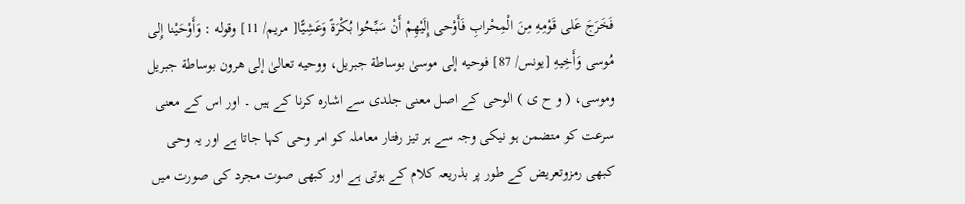فَخَرَجَ عَلى قَوْمِهِ مِنَ الْمِحْرابِ فَأَوْحى إِلَيْهِمْ أَنْ سَبِّحُوا بُكْرَةً وَعَشِيًّا[ مریم/ 11] وقوله : وَأَوْحَيْنا إِلى مُوسی وَأَخِيهِ [يونس/ 87] فوحيه إلى موسیٰ بوساطة جبریل، ووحيه تعالیٰ إلى هرون بوساطة جبریل وموسی، ( و ح ی ) الوحی کے اصل معنی جلدی سے اشارہ کرنا کے ہیں ۔ اور اس کے معنی سرعت کو متضمن ہو نیکی وجہ سے ہر تیز رفتار معاملہ کو امر وحی کہا جاتا ہے اور یہ وحی کبھی رمزوتعریض کے طور پر بذریعہ کلام کے ہوتی ہے اور کبھی صوت مجرد کی صورت میں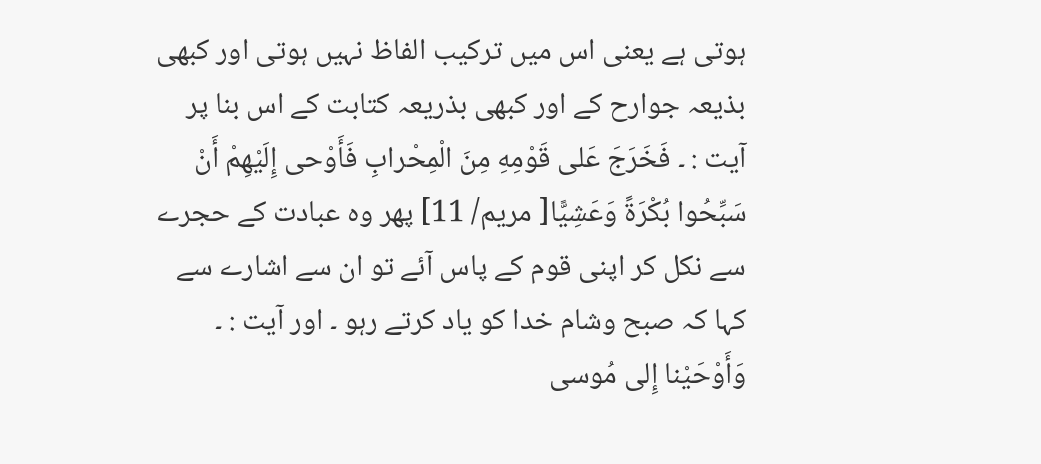ہوتی ہے یعنی اس میں ترکیب الفاظ نہیں ہوتی اور کبھی بذیعہ جوارح کے اور کبھی بذریعہ کتابت کے اس بنا پر آیت : ۔ فَخَرَجَ عَلى قَوْمِهِ مِنَ الْمِحْرابِ فَأَوْحى إِلَيْهِمْ أَنْ سَبِّحُوا بُكْرَةً وَعَشِيًّا[ مریم/ 11] پھر وہ عبادت کے حجرے سے نکل کر اپنی قوم کے پاس آئے تو ان سے اشارے سے کہا کہ صبح وشام خدا کو یاد کرتے رہو ۔ اور آیت : ۔ وَأَوْحَيْنا إِلى مُوسی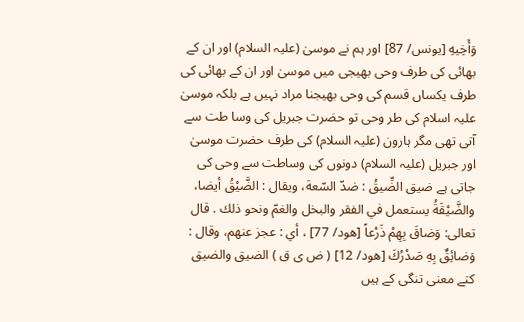وَأَخِيهِ [يونس/ 87] اور ہم نے موسیٰ (علیہ السلام) اور ان کے بھائی کی طرف وحی بھیجی میں موسیٰ اور ان کے بھائی کی طرف یکساں قسم کی وحی بھیجنا مراد نہیں ہے بلکہ موسیٰ علیہ اسلام کی طر وحی تو حضرت جبریل کی وسا طت سے آتی تھی مگر ہارون (علیہ السلام) کی طرف حضرت موسیٰ اور جبریل (علیہ السلام) دونوں کی وساطت سے وحی کی جاتی ہے ضيق الضِّيقُ : ضدّ السّعة، ويقال : الضَّيْقُ أيضا، والضَّيْقَةُ يستعمل في الفقر والبخل والغمّ ونحو ذلك . قال تعالی: وَضاقَ بِهِمْ ذَرْعاً [هود/ 77] ، أي : عجز عنهم، وقال : وَضائِقٌ بِهِ صَدْرُكَ [هود/ 12] ( ض ی ق ) الضیق والضیق کتے معنی تنگی کے ہیں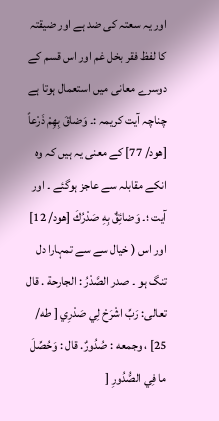اور یہ سعتہ کی ضد ہے اور ضیقتہ کا لفظ فقر بخل غم اور اس قسم کے دوسرے معانی میں استعمال ہوتا ہے چناچہ آیت کریمہ :۔ وَضاقَ بِهِمْ ذَرْعاً [هود/ 77] کے معنی یہ ہیں کہ وہ انکے مقابلہ سے عاجز ہوگئے ۔ اور آیت ؛۔ وَضائِقٌ بِهِ صَدْرُكَ [هود/ 12] اور اس ( خیال سے سے تمہارا دل تنگ ہو ۔ صدر الصَّدْرُ : الجارحة . قال تعالی: رَبِّ اشْرَحْ لِي صَدْرِي [ طه/ 25] ، وجمعه : صُدُورٌ. قال : وَحُصِّلَ ما فِي الصُّدُورِ [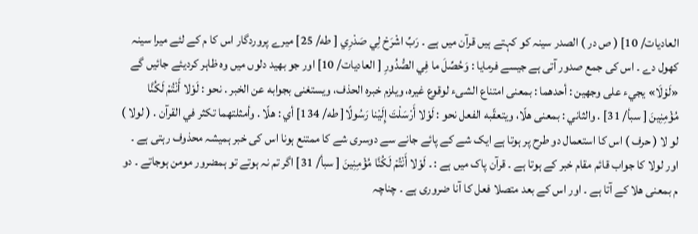العادیات/ 10] ( ص در ) الصدر سینہ کو کہتے ہیں قرآن میں ہے ۔ رَبِّ اشْرَحْ لِي صَدْرِي [ طه/ 25] میرے پروردگار اس کا م کے لئے میرا سینہ کھول دے ۔ اس کی جمع صدور آتی ہے جیسے فرمایا : وَحُصِّلَ ما فِي الصُّدُورِ [ العادیات/ 10] اور جو بھید دلوں میں وہ ظاہر کردیئے جائیں گے «لَوْلَا» يجيء علی وجهين : أحدهما : بمعنی امتناع الشیء لوقوع غيره، ويلزم خبره الحذف، ويستغنی بجوابه عن الخبر . نحو : لَوْلا أَنْتُمْ لَكُنَّا مُؤْمِنِينَ [ سبأ/ 31] . والثاني : بمعنی هلّا، ويتعقّبه الفعل نحو : لَوْلا أَرْسَلْتَ إِلَيْنا رَسُولًا[ طه/ 134] أي : هلّا . وأمثلتهما تکثر في القرآن . ( لولا ) لو لا ( حرف ) اس کا استعمال دو طرح پر ہوتا ہے ایک شے کے پائے جانے سے دوسری شے کا ممتنع ہونا اس کی خبر ہمیشہ محذوف رہتی ہے ۔ اور لولا کا جواب قائم مقام خبر کے ہوتا ہے ۔ قرآن پاک میں ہے : ۔ لَوْلا أَنْتُمْ لَكُنَّا مُؤْمِنِينَ [ سبأ/ 31] اگر تم نہ ہوتے تو ہمضرور مومن ہوجاتے ۔ دو م بمعنی ھلا کے آتا ہے ۔ اور اس کے بعد متصلا فعل کا آنا ضروری ہے ۔ چناچہ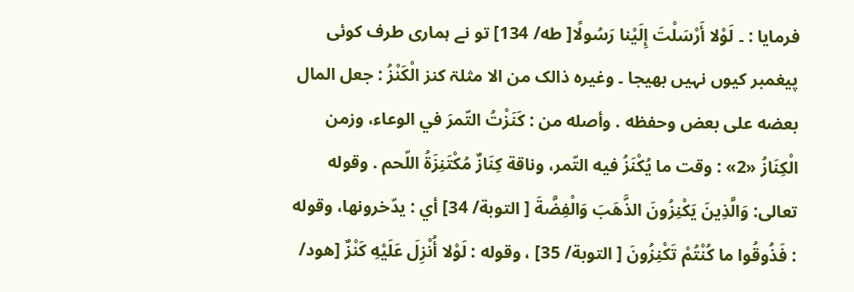فرمایا : ۔ لَوْلا أَرْسَلْتَ إِلَيْنا رَسُولًا[ طه/ 134] تو نے ہماری طرف کوئی پیغمبر کیوں نہیں بھیجا ۔ وغیرہ ذالک من الا مثلۃ كنز الْكَنْزُ : جعل المال بعضه علی بعض وحفظه . وأصله من : كَنَزْتُ التّمرَ في الوعاء، وزمن الْكِنَازُ «2» : وقت ما يُكْنَزُ فيه التّمر، وناقة كِنَازٌ مُكْتَنِزَةُ اللّحم . وقوله تعالی: وَالَّذِينَ يَكْنِزُونَ الذَّهَبَ وَالْفِضَّةَ [ التوبة/ 34] أي : يدّخرونها، وقوله : فَذُوقُوا ما كُنْتُمْ تَكْنِزُونَ [ التوبة/ 35] ، وقوله : لَوْلا أُنْزِلَ عَلَيْهِ كَنْزٌ [هود/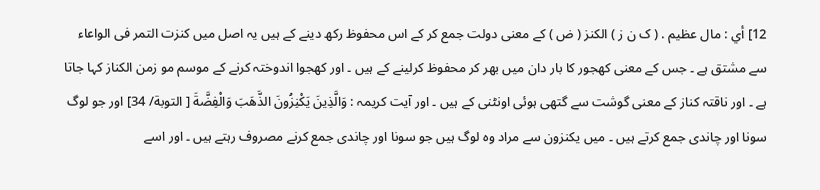12] أي : مال عظیم . ( ک ن ز ) الکنز ( ض ) کے معنی دولت جمع کر کے اس محفوظ رکھ دینے کے ہیں یہ اصل میں کنزت التمر فی الواعاء سے مشتق ہے ۔ جس کے معنی کھجور کا بار دان میں بھر کر محفوظ کرلینے کے ہیں ۔ اور کھجوا اندوختہ کرنے کے موسم مو زمن الکناز کہا جاتا ہے ۔ اور ناقتہ کناز کے معنی گوشت سے گتھی ہوئی اونٹنی کے ہیں ۔ اور آیت کریمہ : وَالَّذِينَ يَكْنِزُونَ الذَّهَبَ وَالْفِضَّةَ [ التوبة/ 34] اور جو لوگ سونا اور چاندی جمع کرتے ہیں ۔ میں یکنزون سے مراد وہ لوگ ہیں جو سونا اور چاندی جمع کرنے مصروف رہتے ہیں ۔ اور اسے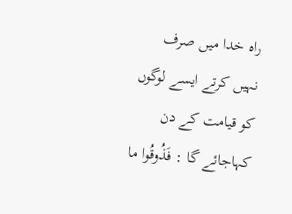راہ خدا میں صرف نہیں کرتے ایسے لوگوں کو قیامت کے دن کہاجائے گا : فَذُوقُوا ما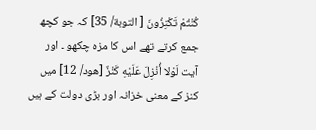كُنْتُمْ تَكْنِزُونَ [ التوبة/ 35] کہ جو کچھ جمع کرتے تھے اس کا مزہ چکھو ۔ اور آیت لَوْلا أُنْزِلَ عَلَيْهِ كَنْزٌ [هود/ 12] میں کنز کے معنی خزانہ اور بڑی دولت کے ہیں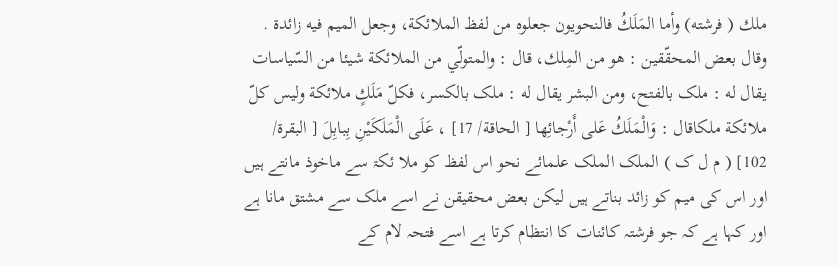ملك ( فرشته) وأما المَلَكُ فالنحویون جعلوه من لفظ الملائكة، وجعل المیم فيه زائدة . وقال بعض المحقّقين : هو من المِلك، قال : والمتولّي من الملائكة شيئا من السّياسات يقال له : ملک بالفتح، ومن البشر يقال له : ملک بالکسر، فكلّ مَلَكٍ ملائكة ولیس کلّ ملائكة ملکاقال : وَالْمَلَكُ عَلى أَرْجائِها [ الحاقة/ 17] ، عَلَى الْمَلَكَيْنِ بِبابِلَ [ البقرة/ 102] ( م ل ک ) الملک الملک علمائے نحو اس لفظ کو ملا ئکۃ سے ماخوذ مانتے ہیں اور اس کی میم کو زائد بناتے ہیں لیکن بعض محقیقن نے اسے ملک سے مشتق مانا ہے اور کہا ہے کہ جو فرشتہ کائنات کا انتظام کرتا ہے اسے فتحہ لام کے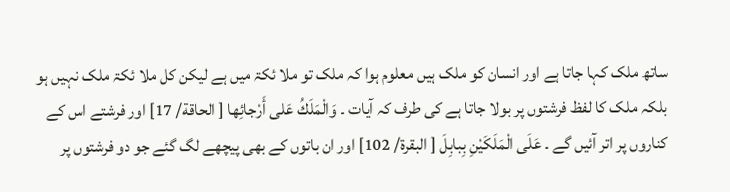ساتھ ملک کہا جاتا ہے اور انسان کو ملک ہیں معلوم ہوا کہ ملک تو ملا ئکۃ میں ہے لیکن کل ملا ئکۃ ملک نہیں ہو بلکہ ملک کا لفظ فرشتوں پر بولا جاتا ہے کی طرف کہ آیات ۔ وَالْمَلَكُ عَلى أَرْجائِها [ الحاقة/ 17] اور فرشتے اس کے کناروں پر اتر آئیں گے ۔ عَلَى الْمَلَكَيْنِ بِبابِلَ [ البقرة/ 102] اور ان باتوں کے بھی پیچھے لگ گئے جو دو فرشتوں پر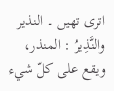اتری تھیں ۔ النذیر والنَّذِيرُ : المنذر، ويقع علی كلّ شيء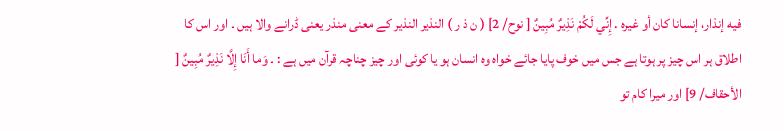فيه إنذار، إنسانا کان أو غيره . إِنِّي لَكُمْ نَذِيرٌ مُبِينٌ [ نوح/ 2] ( ن ذ ر ) النذیر النذیر کے معنی منذر یعنی ڈرانے والا ہیں ۔ اور اس کا اطلاق ہر اس چیز پر ہوتا ہے جس میں خوف پایا جائے خواہ وہ انسان ہو یا کوئی اور چیز چناچہ قرآن میں ہے : ۔ وَما أَنَا إِلَّا نَذِيرٌ مُبِينٌ [ الأحقاف/ 9] اور میرا کام تو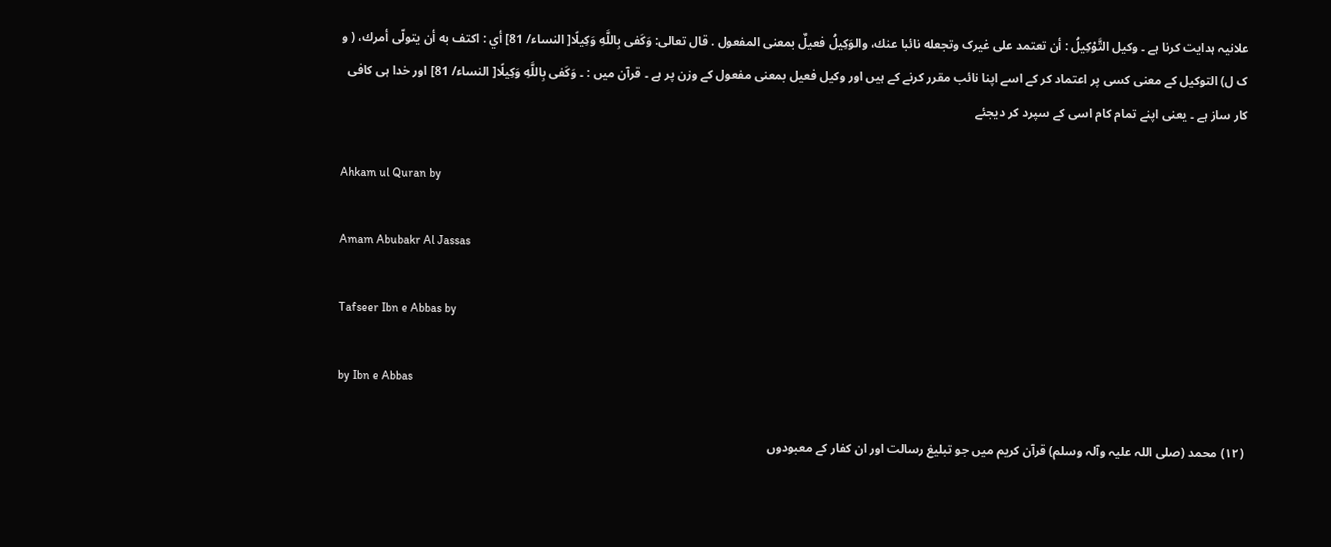علانیہ ہدایت کرنا ہے ۔ وكيل التَّوْكِيلُ : أن تعتمد علی غيرک وتجعله نائبا عنك، والوَكِيلُ فعیلٌ بمعنی المفعول . قال تعالی: وَكَفى بِاللَّهِ وَكِيلًا[ النساء/ 81] أي : اکتف به أن يتولّى أمرك، ( و ک ل) التوکیل کے معنی کسی پر اعتماد کر کے اسے اپنا نائب مقرر کرنے کے ہیں اور وکیل فعیل بمعنی مفعول کے وزن پر ہے ۔ قرآن میں : ۔ وَكَفى بِاللَّهِ وَكِيلًا[ النساء/ 81] اور خدا ہی کافی کار ساز ہے ۔ یعنی اپنے تمام کام اسی کے سپرد کر دیجئے

Ahkam ul Quran by

Amam Abubakr Al Jassas

Tafseer Ibn e Abbas by

by Ibn e Abbas

(١٢) محمد (صلی اللہ علیہ وآلہ وسلم) قرآن کریم میں جو تبلیغ رسالت اور ان کفار کے معبودوں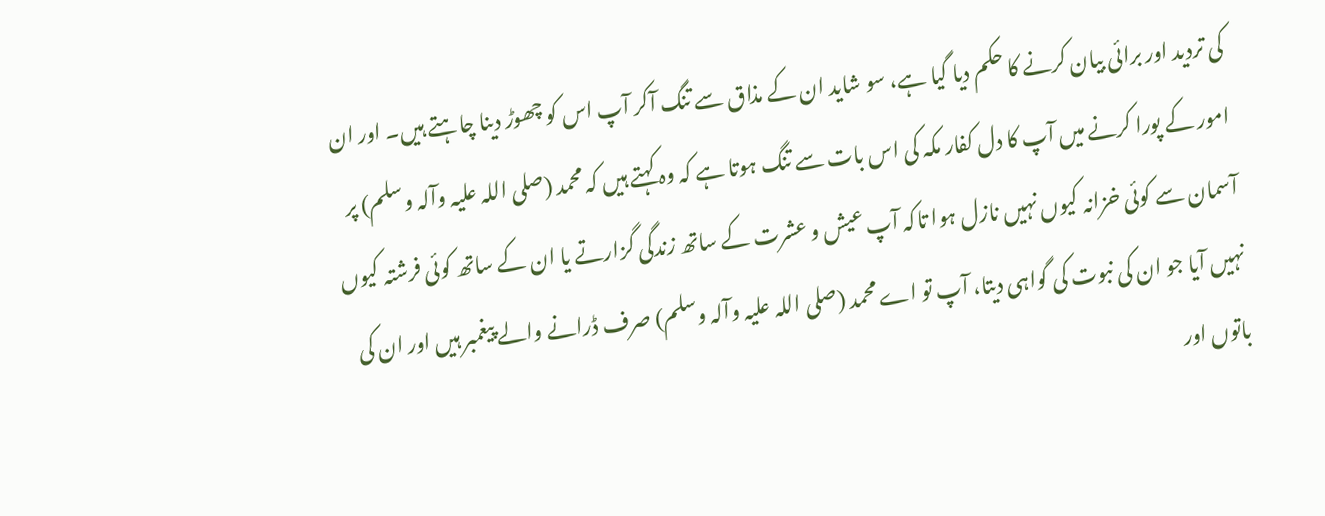کی تردید اور برائی بیان کرنے کا حکم دیا گیا ہے، سو شاید ان کے مذاق سے تنگ آکر آپ اس کو چھوڑ دینا چاہتے ہیں۔ اور ان امور کے پورا کرنے میں آپ کا دل کفار مکہ کی اس بات سے تنگ ہوتا ہے کہ وہ کہتے ہیں کہ محمد (صلی اللہ علیہ وآلہ وسلم) پر آسمان سے کوئی خزانہ کیوں نہیں نازل ہوا تاکہ آپ عیش و عشرت کے ساتھ زندگی گزارتے یا ان کے ساتھ کوئی فرشتہ کیوں نہیں آیا جو ان کی نبوت کی گواہی دیتا، آپ تو اے محمد (صلی اللہ علیہ وآلہ وسلم) صرف ڈرانے والے پیغمبر ہیں اور ان کی باتوں اور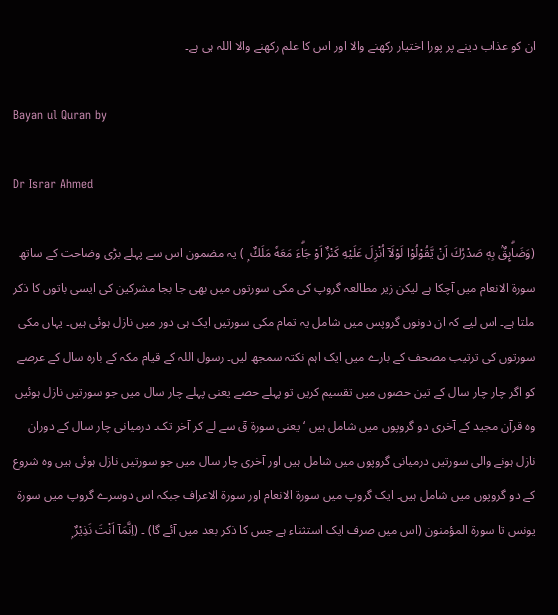ان کو عذاب دینے پر پورا اختیار رکھنے والا اور اس کا علم رکھنے والا اللہ ہی ہے۔

Bayan ul Quran by

Dr Israr Ahmed

(وَضَاۗىِٕقٌۢ بِهٖ صَدْرُكَ اَنْ يَّقُوْلُوْا لَوْلَآ اُنْزِلَ عَلَيْهِ كَنْزٌ اَوْ جَاۗءَ مَعَهٗ مَلَكٌ ۭ ) یہ مضمون اس سے پہلے بڑی وضاحت کے ساتھ سورة الانعام میں آچکا ہے لیکن زیر مطالعہ گروپ کی مکی سورتوں میں بھی جا بجا مشرکین کی ایسی باتوں کا ذکر ملتا ہے۔ اس لیے کہ ان دونوں گروپس میں شامل یہ تمام مکی سورتیں ایک ہی دور میں نازل ہوئی ہیں۔ یہاں مکی سورتوں کی ترتیب مصحف کے بارے میں ایک اہم نکتہ سمجھ لیں۔ رسول اللہ کے قیام مکہ کے بارہ سال کے عرصے کو اگر چار چار سال کے تین حصوں میں تقسیم کریں تو پہلے حصے یعنی پہلے چار سال میں جو سورتیں نازل ہوئیں وہ قرآن مجید کے آخری دو گروپوں میں شامل ہیں ‘ یعنی سورة قٓ سے لے کر آخر تک۔ درمیانی چار سال کے دوران نازل ہونے والی سورتیں درمیانی گروپوں میں شامل ہیں اور آخری چار سال میں جو سورتیں نازل ہوئی ہیں وہ شروع کے دو گروپوں میں شامل ہیں۔ ایک گروپ میں سورة الانعام اور سورة الاعراف جبکہ اس دوسرے گروپ میں سورة یونس تا سورة المؤمنون (اس میں صرف ایک استثناء ہے جس کا ذکر بعد میں آئے گا) ۔ (اِنَّمَآ اَنْتَ نَذِيْرٌ ۭ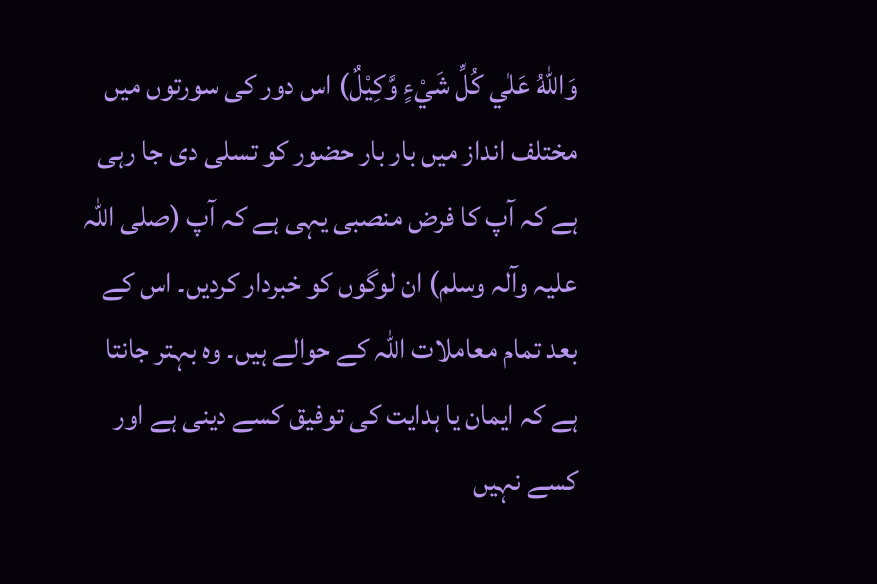وَاللّٰهُ عَلٰي كُلِّ شَيْءٍ وَّكِيْلٌ) اس دور کی سورتوں میں مختلف انداز میں بار بار حضور کو تسلی دی جا رہی ہے کہ آپ کا فرض منصبی یہی ہے کہ آپ (صلی اللہ علیہ وآلہ وسلم) ان لوگوں کو خبردار کردیں۔ اس کے بعد تمام معاملات اللہ کے حوالے ہیں۔ وہ بہتر جانتا ہے کہ ایمان یا ہدایت کی توفیق کسے دینی ہے اور کسے نہیں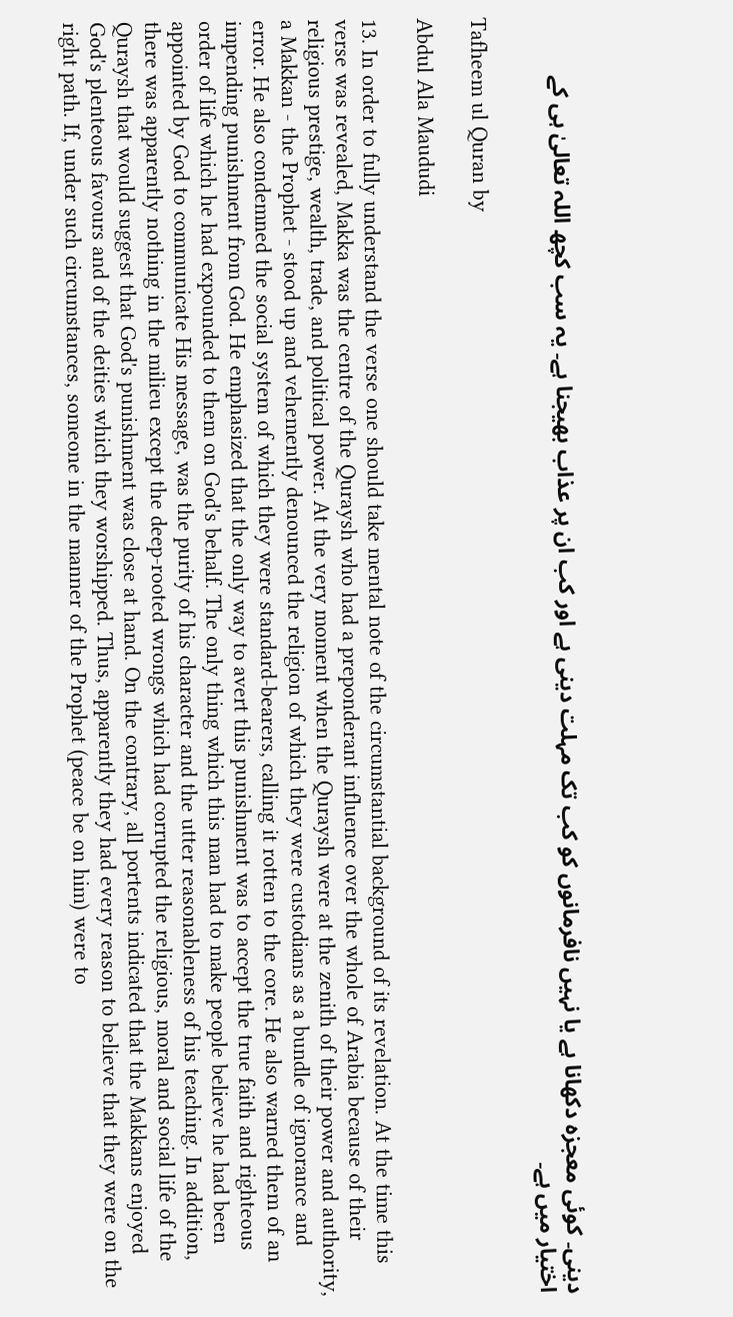دینی۔ کوئی معجزہ دکھانا ہے یا نہیں نافرمانوں کو کب تک مہلت دینی ہے اور کب ان پر عذاب بھیجنا ہے۔ یہ سب کچھ اللہ تعالیٰ ہی کے اختیار میں ہے۔

Tafheem ul Quran by

Abdul Ala Maududi

13. In order to fully understand the verse one should take mental note of the circumstantial background of its revelation. At the time this verse was revealed, Makka was the centre of the Quraysh who had a preponderant influence over the whole of Arabia because of their religious prestige, wealth, trade, and political power. At the very moment when the Quraysh were at the zenith of their power and authority, a Makkan - the Prophet - stood up and vehemently denounced the religion of which they were custodians as a bundle of ignorance and error. He also condemned the social system of which they were standard-bearers, calling it rotten to the core. He also warned them of an impending punishment from God. He emphasized that the only way to avert this punishment was to accept the true faith and righteous order of life which he had expounded to them on God's behalf. The only thing which this man had to make people believe he had been appointed by God to communicate His message, was the purity of his character and the utter reasonableness of his teaching. In addition, there was apparently nothing in the milieu except the deep-rooted wrongs which had corrupted the religious, moral and social life of the Quraysh that would suggest that God's punishment was close at hand. On the contrary, all portents indicated that the Makkans enjoyed God's plenteous favours and of the deities which they worshipped. Thus, apparently they had every reason to believe that they were on the right path. If, under such circumstances, someone in the manner of the Prophet (peace be on him) were to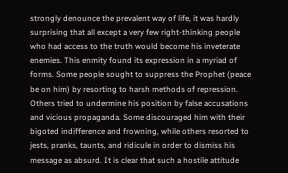strongly denounce the prevalent way of life, it was hardly surprising that all except a very few right-thinking people who had access to the truth would become his inveterate enemies. This enmity found its expression in a myriad of forms. Some people sought to suppress the Prophet (peace be on him) by resorting to harsh methods of repression. Others tried to undermine his position by false accusations and vicious propaganda. Some discouraged him with their bigoted indifference and frowning, while others resorted to jests, pranks, taunts, and ridicule in order to dismiss his message as absurd. It is clear that such a hostile attitude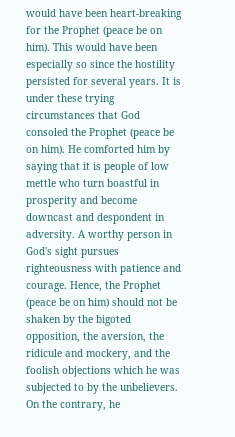would have been heart-breaking for the Prophet (peace be on him). This would have been especially so since the hostility persisted for several years. It is under these trying circumstances that God consoled the Prophet (peace be on him). He comforted him by saying that it is people of low mettle who turn boastful in prosperity and become downcast and despondent in adversity. A worthy person in God's sight pursues righteousness with patience and courage. Hence, the Prophet (peace be on him) should not be shaken by the bigoted opposition, the aversion, the ridicule and mockery, and the foolish objections which he was subjected to by the unbelievers. On the contrary, he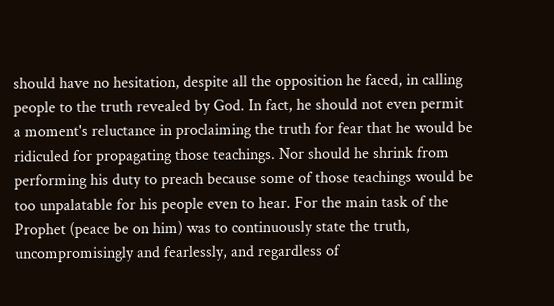should have no hesitation, despite all the opposition he faced, in calling people to the truth revealed by God. In fact, he should not even permit a moment's reluctance in proclaiming the truth for fear that he would be ridiculed for propagating those teachings. Nor should he shrink from performing his duty to preach because some of those teachings would be too unpalatable for his people even to hear. For the main task of the Prophet (peace be on him) was to continuously state the truth, uncompromisingly and fearlessly, and regardless of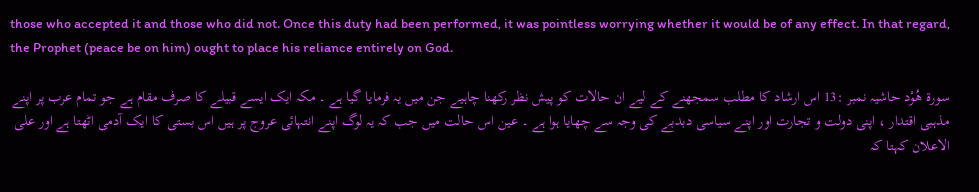those who accepted it and those who did not. Once this duty had been performed, it was pointless worrying whether it would be of any effect. In that regard, the Prophet (peace be on him) ought to place his reliance entirely on God.

سورة هُوْد حاشیہ نمبر :13 اس ارشاد کا مطلب سمجھنے کے لیے ان حالات کو پیش نظر رکھنا چاہیے جن میں یہ فرمایا گیا ہے ۔ مکہ ایک ایسے قبیلے کا صرف مقام ہے جو تمام عرب پر اپنے مذہبی اقتدار ، اپنی دولت و تجارت اور اپنے سیاسی دبدبے کی وجہ سے چھایا ہوا ہے ۔ عین اس حالت میں جب کہ یہ لوگ اپنے انتہائی عروج پر ہیں اس بستی کا ایک آدمی اٹھتا ہے اور علی الاعلان کہتا کہ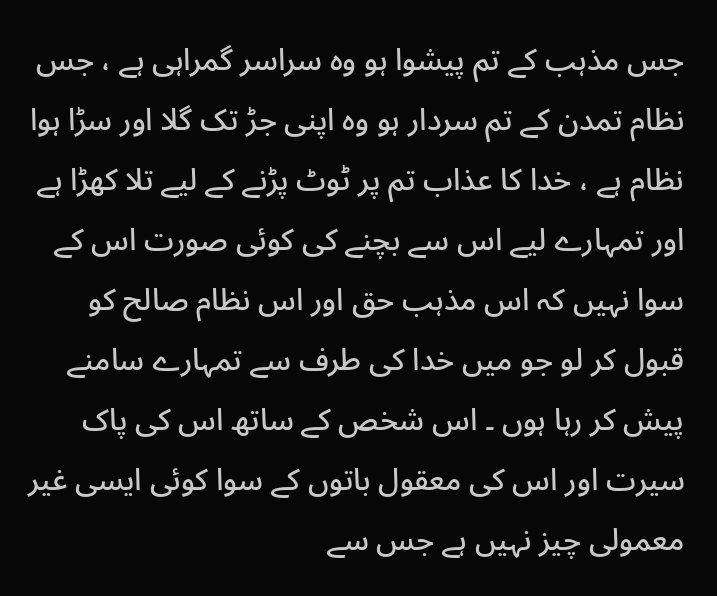جس مذہب کے تم پیشوا ہو وہ سراسر گمراہی ہے ، جس نظام تمدن کے تم سردار ہو وہ اپنی جڑ تک گلا اور سڑا ہوا نظام ہے ، خدا کا عذاب تم پر ٹوٹ پڑنے کے لیے تلا کھڑا ہے اور تمہارے لیے اس سے بچنے کی کوئی صورت اس کے سوا نہیں کہ اس مذہب حق اور اس نظام صالح کو قبول کر لو جو میں خدا کی طرف سے تمہارے سامنے پیش کر رہا ہوں ۔ اس شخص کے ساتھ اس کی پاک سیرت اور اس کی معقول باتوں کے سوا کوئی ایسی غیر معمولی چیز نہیں ہے جس سے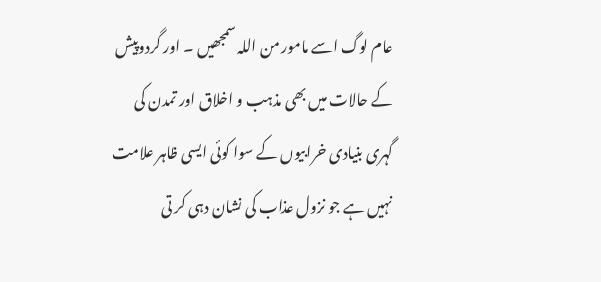عام لوگ اسے مامور من اللہ سمجھیں ۔ اور گردوپیش کے حالات میں بھی مذہب و اخلاق اور تمدن کی گہری بنیادی خرابیوں کے سوا کوئی ایسی ظاہر علامت نہیں ہے جو نزول عذاب کی نشان دہی کر تی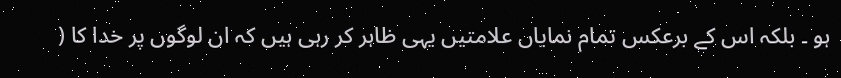ہو ۔ بلکہ اس کے برعکس تمام نمایاں علامتیں یہی ظاہر کر رہی ہیں کہ ان لوگوں پر خدا کا (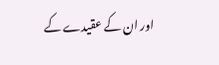اور ان کے عقیدے کے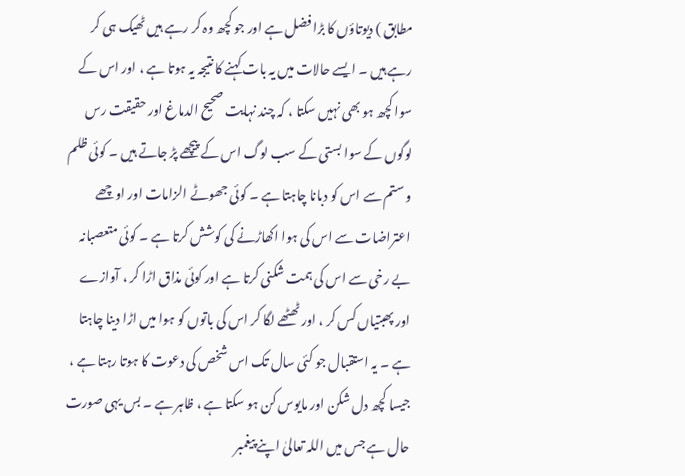مطابق ) دیوتاؤں کا بڑا فضل ہے اور جو کچھ وہ کر رہے ہیں ٹھیک ہی کر رہے ہیں ۔ ایسے حالات میں یہ بات کہنے کا نتیجہ یہ ہوتا ہے ، اور اس کے سوا کچھ ہو بھی نہیں سکتا ، کہ چند نہایت صحیح الدماغ اور حقیقت رس لوگوں کے سوا بستی کے سب لوگ اس کے پیچھے پڑ جاتے ہیں ۔ کوئی ظلم و ستم سے اس کو دبانا چاہتا ہے ۔ کوئی جھوٹے الزامات اور اوچھے اعتراضات سے اس کی ہوا اکھاڑنے کی کوشش کرتا ہے ۔ کوئی متعصبانہ بے رخی سے اس کی ہمت شکنی کرتا ہے اور کوئی مذاق اڑا کر ، آوازے اور پھبتیاں کس کر ، اور ٹھٹھے لگا کر اس کی باتوں کو ہوا میں اڑا دینا چاہتا ہے ۔ یہ استقبال جو کئی سال تک اس شخص کی دعوت کا ہوتا رہتا ہے ، جیسا کچھ دل شکن اور مایوس کن ہو سکتا ہے ، ظاہر ہے ۔ بس یہی صورت حال ہے جس میں اللہ تعالیٰ اپنے پیغمبر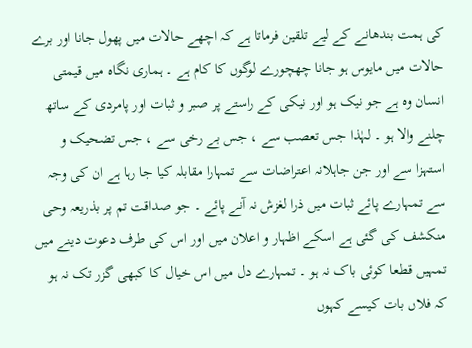کی ہمت بندھانے کے لیے تلقین فرماتا ہے کہ اچھے حالات میں پھول جانا اور برے حالات میں مایوس ہو جانا چھچورے لوگوں کا کام ہے ۔ ہماری نگاہ میں قیمتی انسان وہ ہے جو نیک ہو اور نیکی کے راستے پر صبر و ثبات اور پامردی کے ساتھ چلنے والا ہو ۔ لہٰذا جس تعصب سے ، جس بے رخی سے ، جس تضحیک و استہزا سے اور جن جاہلانہ اعتراضات سے تمہارا مقابلہ کیا جا رہا ہے ان کی وجہ سے تمہارے پائے ثبات میں ذرا لغزش نہ آنے پائے ۔ جو صداقت تم پر بذریعہ وحی منکشف کی گئی ہے اسکے اظہار و اعلان میں اور اس کی طرف دعوت دینے میں تمہیں قطعا کوئی باک نہ ہو ۔ تمہارے دل میں اس خیال کا کبھی گزر تک نہ ہو کہ فلاں بات کیسے کہوں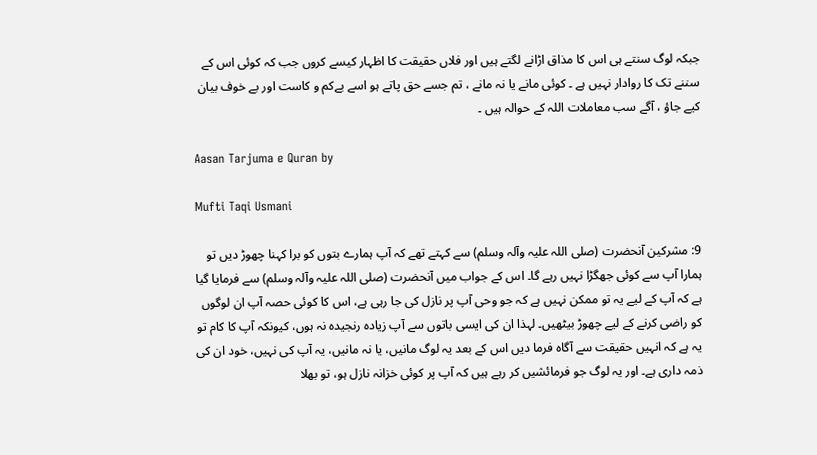جبکہ لوگ سنتے ہی اس کا مذاق اڑانے لگتے ہیں اور فلاں حقیقت کا اظہار کیسے کروں جب کہ کوئی اس کے سننے تک کا روادار نہیں ہے ۔ کوئی مانے یا نہ مانے ، تم جسے حق پاتے ہو اسے بےکم و کاست اور بے خوف بیان کیے جاؤ ، آگے سب معاملات اللہ کے حوالہ ہیں ۔

Aasan Tarjuma e Quran by

Mufti Taqi Usmani

9: مشرکین آنحضرت (صلی اللہ علیہ وآلہ وسلم) سے کہتے تھے کہ آپ ہمارے بتوں کو برا کہنا چھوڑ دیں تو ہمارا آپ سے کوئی جھگڑا نہیں رہے گا۔ اس کے جواب میں آنحضرت (صلی اللہ علیہ وآلہ وسلم) سے فرمایا گیا ہے کہ آپ کے لیے یہ تو ممکن نہیں ہے کہ جو وحی آپ پر نازل کی جا رہی ہے، اس کا کوئی حصہ آپ ان لوگوں کو راضی کرنے کے لیے چھوڑ بیٹھیں۔ لہذا ان کی ایسی باتوں سے آپ زیادہ رنجیدہ نہ ہوں، کیونکہ آپ کا کام تو یہ ہے کہ انہیں حقیقت سے آگاہ فرما دیں اس کے بعد یہ لوگ مانیں، یا نہ مانیں، یہ آپ کی نہیں، خود ان کی ذمہ داری ہے۔ اور یہ لوگ جو فرمائشیں کر رہے ہیں کہ آپ پر کوئی خزانہ نازل ہو، تو بھلا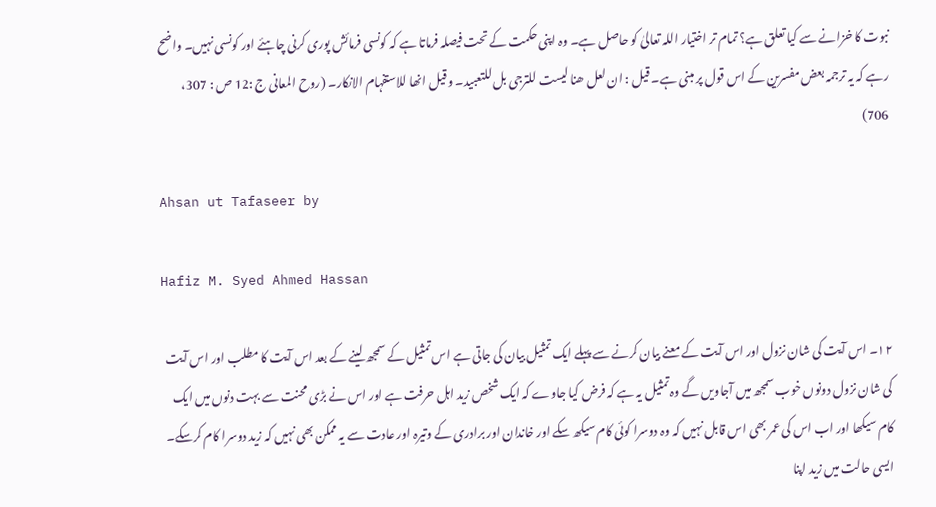نبوت کا خزانے سے کیا تعلق ہے؟ تمام تر اختیار اللہ تعالیٰ کو حاصل ہے۔ وہ اپنی حکمت کے تحت فیصلہ فرماتا ہے کہ کونسی فرمائش پوری کرنی چاہئے اور کونسی نہیں۔ واضح رہے کہ یہ ترجمہ بعض مفسرین کے اس قول پر مبنی ہے۔ قیل : ان لعل ھنا لیست للترجی بل للتعبید۔ وقیل انھا للاستفہام الانکار۔ (روح المعانی ج :12 ص : 307، 706)

Ahsan ut Tafaseer by

Hafiz M. Syed Ahmed Hassan

١٢۔ اس آیت کی شان نزول اور اس آیت کے معنے بیان کرنے سے پہلے ایک تمثیل بیان کی جاتی ہے اس تمثیل کے سمجھ لینے کے بعد اس آیت کا مطلب اور اس آیت کی شان نزول دونوں خوب سمجھ میں آجاویں گے وہ تمثیل یہ ہے کہ فرض کیا جاوے کہ ایک شخص زید اہل حرفت ہے اور اس نے بڑی محنت سے بہت دنوں میں ایک کام سیکھا اور اب اس کی عمر بھی اس قابل نہیں کہ وہ دوسرا کوئی کام سیکھ سکے اور خاندان اور برادری کے وتیرہ اور عادت سے یہ ممکن بھی نہیں کہ زید دوسرا کام کرسکے۔ ایسی حالت میں زید اپنا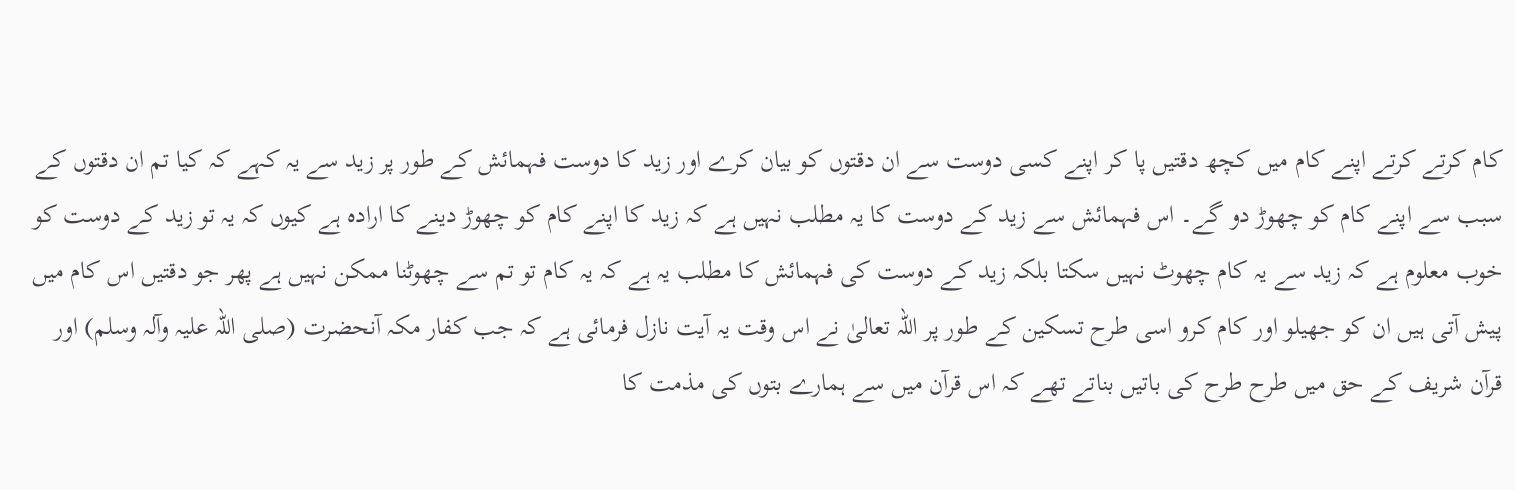کام کرتے کرتے اپنے کام میں کچھ دقتیں پا کر اپنے کسی دوست سے ان دقتوں کو بیان کرے اور زید کا دوست فہمائش کے طور پر زید سے یہ کہے کہ کیا تم ان دقتوں کے سبب سے اپنے کام کو چھوڑ دو گے۔ اس فہمائش سے زید کے دوست کا یہ مطلب نہیں ہے کہ زید کا اپنے کام کو چھوڑ دینے کا ارادہ ہے کیوں کہ یہ تو زید کے دوست کو خوب معلوم ہے کہ زید سے یہ کام چھوٹ نہیں سکتا بلکہ زید کے دوست کی فہمائش کا مطلب یہ ہے کہ یہ کام تو تم سے چھوٹنا ممکن نہیں ہے پھر جو دقتیں اس کام میں پیش آتی ہیں ان کو جھیلو اور کام کرو اسی طرح تسکین کے طور پر اللہ تعالیٰ نے اس وقت یہ آیت نازل فرمائی ہے کہ جب کفار مکہ آنحضرت (صلی اللہ علیہ وآلہ وسلم) اور قرآن شریف کے حق میں طرح طرح کی باتیں بناتے تھے کہ اس قرآن میں سے ہمارے بتوں کی مذمت کا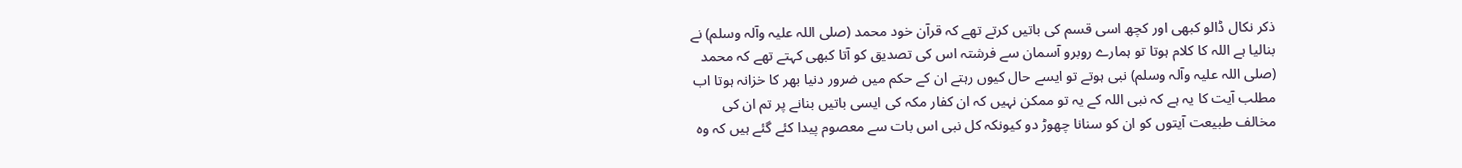ذکر نکال ڈالو کبھی اور کچھ اسی قسم کی باتیں کرتے تھے کہ قرآن خود محمد (صلی اللہ علیہ وآلہ وسلم) نے بنالیا ہے اللہ کا کلام ہوتا تو ہمارے روبرو آسمان سے فرشتہ اس کی تصدیق کو آتا کبھی کہتے تھے کہ محمد (صلی اللہ علیہ وآلہ وسلم) نبی ہوتے تو ایسے حال کیوں رہتے ان کے حکم میں ضرور دنیا بھر کا خزانہ ہوتا اب مطلب آیت کا یہ ہے کہ نبی اللہ کے یہ تو ممکن نہیں کہ ان کفار مکہ کی ایسی باتیں بنانے پر تم ان کی مخالف طبیعت آیتوں کو ان کو سنانا چھوڑ دو کیونکہ کل نبی اس بات سے معصوم پیدا کئے گئے ہیں کہ وہ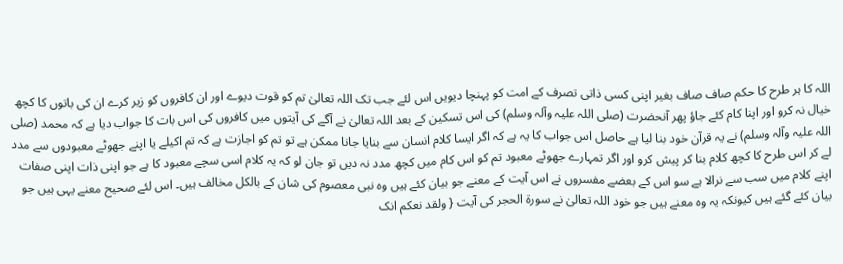اللہ کا ہر طرح کا حکم صاف صاف بغیر اپنی کسی ذاتی تصرف کے امت کو پہنچا دیویں اس لئے جب تک اللہ تعالیٰ تم کو قوت دیوے اور ان کافروں کو زیر کرے ان کی باتوں کا کچھ خیال نہ کرو اور اپنا کام کئے جاؤ پھر آنحضرت (صلی اللہ علیہ وآلہ وسلم) کی اس تسکین کے بعد اللہ تعالیٰ نے آگے کی آیتوں میں کافروں کی اس بات کا جواب دیا ہے کہ محمد (صلی اللہ علیہ وآلہ وسلم) نے یہ قرآن خود بنا لیا ہے حاصل اس جواب کا یہ ہے کہ اگر ایسا کلام انسان سے بنایا جانا ممکن ہے تو تم کو اجازت ہے کہ تم اکیلے یا اپنے جھوٹے معبودوں سے مدد لے کر اس طرح کا کچھ کلام بنا کر پیش کرو اور اگر تمہارے جھوٹے معبود تم کو اس کام میں کچھ مدد نہ دیں تو جان لو کہ یہ کلام اسی سچے معبود کا ہے جو اپنی ذات اپنی صفات اپنے کلام میں سب سے نرالا ہے سو اس کے بعضے مفسروں نے اس آیت کے معنے جو بیان کئے ہیں وہ نبی معصوم کی شان کے بالکل مخالف ہیں۔ اس لئے صحیح معنے یہی ہیں جو بیان کئے گئے ہیں کیونکہ یہ وہ معنے ہیں جو خود اللہ تعالیٰ نے سورة الحجر کی آیت { ولقد نعکم انک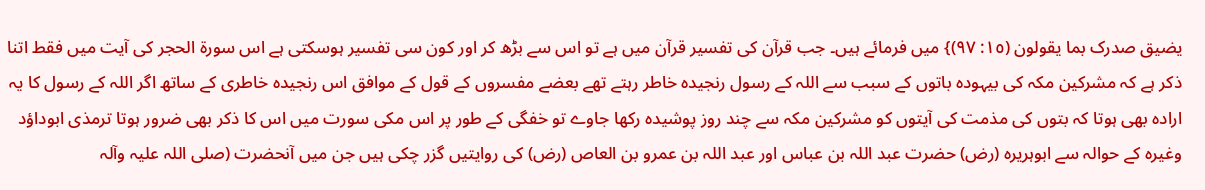یضیق صدرک بما یقولون (١٥: ٩٧)} میں فرمائے ہیں۔ جب قرآن کی تفسیر قرآن میں ہے تو اس سے بڑھ کر اور کون سی تفسیر ہوسکتی ہے اس سورة الحجر کی آیت میں فقط اتنا ذکر ہے کہ مشرکین مکہ کی بیہودہ باتوں کے سبب سے اللہ کے رسول رنجیدہ خاطر رہتے تھے بعضے مفسروں کے قول کے موافق اس رنجیدہ خاطری کے ساتھ اگر اللہ کے رسول کا یہ ارادہ بھی ہوتا کہ بتوں کی مذمت کی آیتوں کو مشرکین مکہ سے چند روز پوشیدہ رکھا جاوے تو خفگی کے طور پر اس مکی سورت میں اس کا ذکر بھی ضرور ہوتا ترمذی ابوداؤد وغیرہ کے حوالہ سے ابوہریرہ (رض) حضرت عبد اللہ بن عباس اور عبد اللہ بن عمرو بن العاص (رض) کی روایتیں گزر چکی ہیں جن میں آنحضرت (صلی اللہ علیہ وآلہ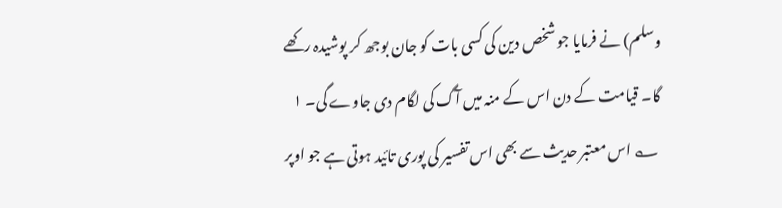وسلم) نے فرمایا جو شخص دین کی کسی بات کو جان بوجھ کر پوشیدہ رکھے گا۔ قیامت کے دن اس کے منہ میں آگ کی لگام دی جاوے گی۔ ١ ؎ اس معتبر حدیث سے بھی اس تفسیر کی پوری تائید ہوتی ہے جو اوپر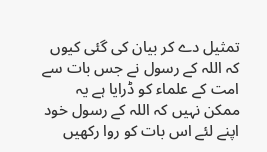تمثیل دے کر بیان کی گئی کیوں کہ اللہ کے رسول نے جس بات سے امت کے علماء کو ڈرایا ہے یہ ممکن نہیں کہ اللہ کے رسول خود اپنے لئے اس بات کو روا رکھیں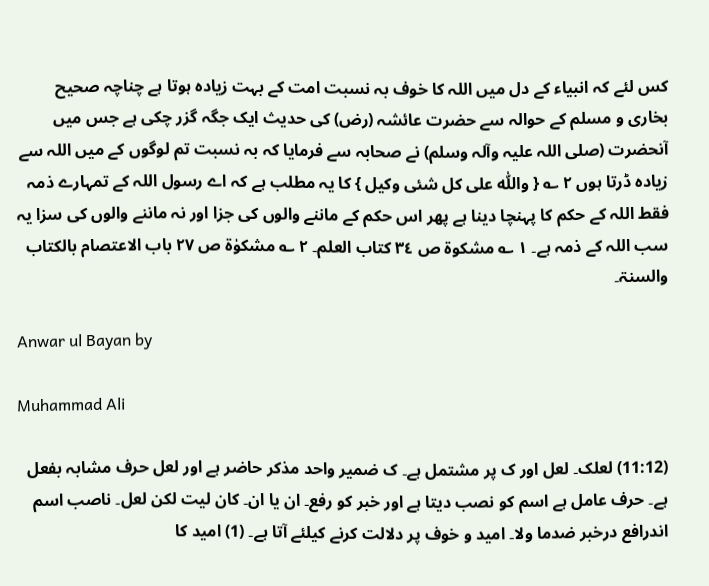کس لئے کہ انبیاء کے دل میں اللہ کا خوف بہ نسبت امت کے بہت زیادہ ہوتا ہے چناچہ صحیح بخاری و مسلم کے حوالہ سے حضرت عائشہ (رض) کی حدیث ایک جگہ گزر چکی ہے جس میں آنحضرت (صلی اللہ علیہ وآلہ وسلم) نے صحابہ سے فرمایا کہ بہ نسبت تم لوگوں کے میں اللہ سے زیادہ ڈرتا ہوں ٢ ؎ { واللّٰہ علی کل شئی وکیل } کا یہ مطلب ہے کہ اے رسول اللہ کے تمہارے ذمہ فقط اللہ کے حکم کا پہنچا دینا ہے پھر اس حکم کے ماننے والوں کی جزا اور نہ ماننے والوں کی سزا یہ سب اللہ کے ذمہ ہے۔ ١ ؎ مشکوۃ ص ٣٤ کتاب العلم۔ ٢ ؎ مشکوٰۃ ص ٢٧ باب الاعتصام بالکتاب والسنۃ۔

Anwar ul Bayan by

Muhammad Ali

(11:12) لعلک۔ لعل اور ک پر مشتمل ہے۔ ک ضمیر واحد مذکر حاضر ہے اور لعل حرف مشابہ بفعل ہے۔ حرف عامل ہے اسم کو نصب دیتا ہے اور خبر کو رفع۔ ان یا ان۔ کان لیت لکن لعل۔ ناصب اسم اندرافع درخبر ضدما ولا۔ امید و خوف پر دلالت کرنے کیلئے آتا ہے۔ (1) امید کا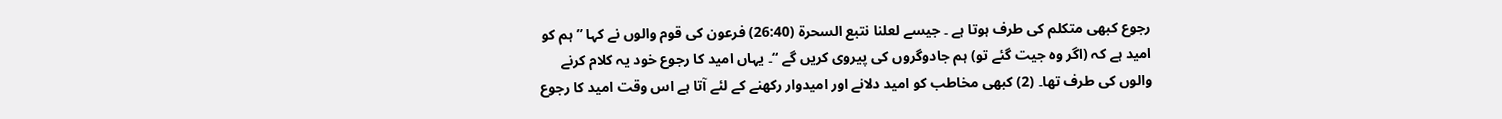رجوع کبھی متکلم کی طرف ہوتا ہے ۔ جیسے لعلنا نتبع السحرۃ (26:40) فرعون کی قوم والوں نے کہا ” ہم کو امید ہے کہ (اگر وہ جیت گئے تو) ہم جادوگروں کی پیروی کریں گے “۔ یہاں امید کا رجوع خود یہ کلام کرنے والوں کی طرف تھا۔ (2) کبھی مخاطب کو امید دلانے اور امیدوار رکھنے کے لئے آتا ہے اس وقت امید کا رجوع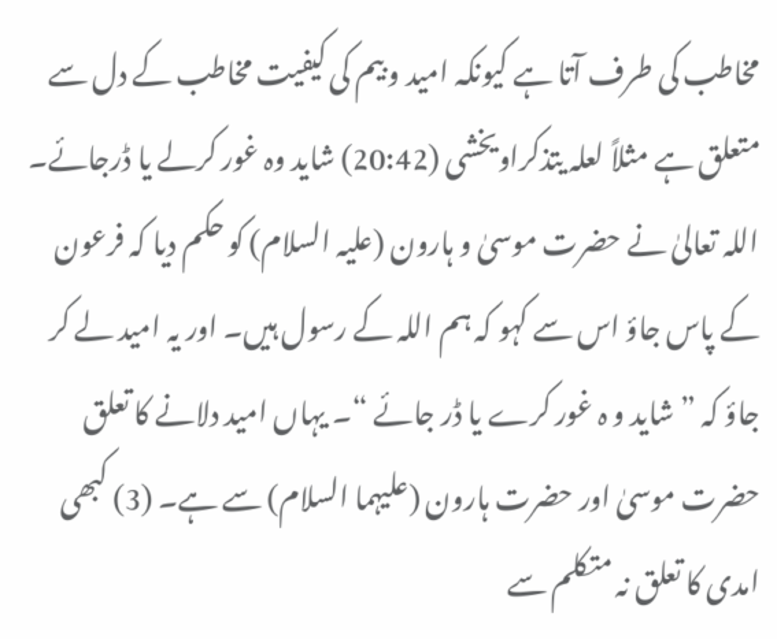مخاطب کی طرف آتا ہے کیونکہ امید و بیم کی کیفیت مخاطب کے دل سے متعلق ہے مثلاً لعلہ یتذکراویخشی (20:42) شاید وہ غور کرلے یا ڈرجائے۔ اللہ تعالیٰ نے حضرت موسیٰ و ہارون (علیہ السلام) کو حکم دیا کہ فرعون کے پاس جاؤ اس سے کہو کہ ہم اللہ کے رسول ہیں۔ اور یہ امید لے کر جاؤ کہ ” شاید و ہ غور کرے یا ڈر جائے “۔ یہاں امید دلانے کا تعلق حضرت موسیٰ اور حضرت ہارون (علیہما السلام) سے ہے۔ (3) کبھی امدی کا تعلق نہ متکلم سے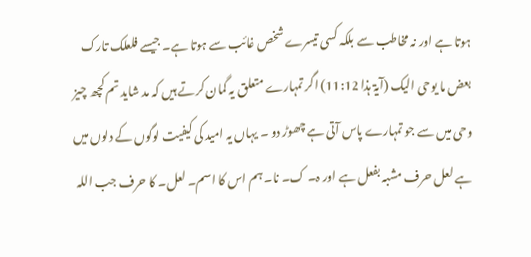ہوتا ہے اور نہ مخاطب سے بلکہ کسی تیسرے شخص غائب سے ہوتا ہے۔ جیسے فلعلک تارک بعض ما یوحی الیک (آیۃ ہذا 11:12) اگر تمہارے متعلق یہ گمان کرتے ہیں کہ مد شاید تم کچھ چیز وحی میں سے جو تمہارے پاس آتی ہے چھوڑ دو ۔ یہاں یہ امید کی کیفیت لوگوں کے دلوں میں ہے لعل حرف مشبہ بفعل ہے اور ہ۔ ک۔ نا۔ ہم اس کا اسم۔ لعل۔ کا حرف جب اللہ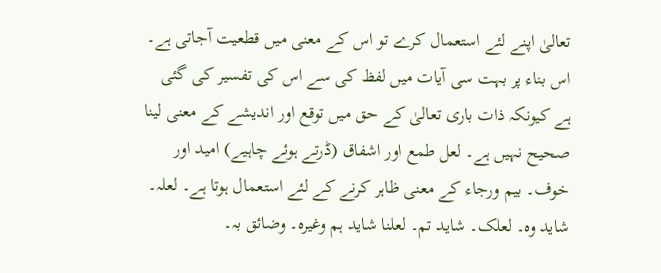تعالیٰ اپنے لئے استعمال کرے تو اس کے معنی میں قطعیت آجاتی ہے۔ اس بناء پر بہت سی آیات میں لفظ کی سے اس کی تفسیر کی گئی ہے کیونکہ ذات باری تعالیٰ کے حق میں توقع اور اندیشے کے معنی لینا صحیح نہیں ہے۔ لعل طمع اور اشفاق (ڈرتے ہوئے چاہیے) امید اور خوف۔ بیم ورجاء کے معنی ظاہر کرنے کے لئے استعمال ہوتا ہے۔ لعلہ۔ شاید وہ۔ لعلک۔ شاید تم۔ لعلنا شاید ہم وغیرہ۔ وضائق بہ۔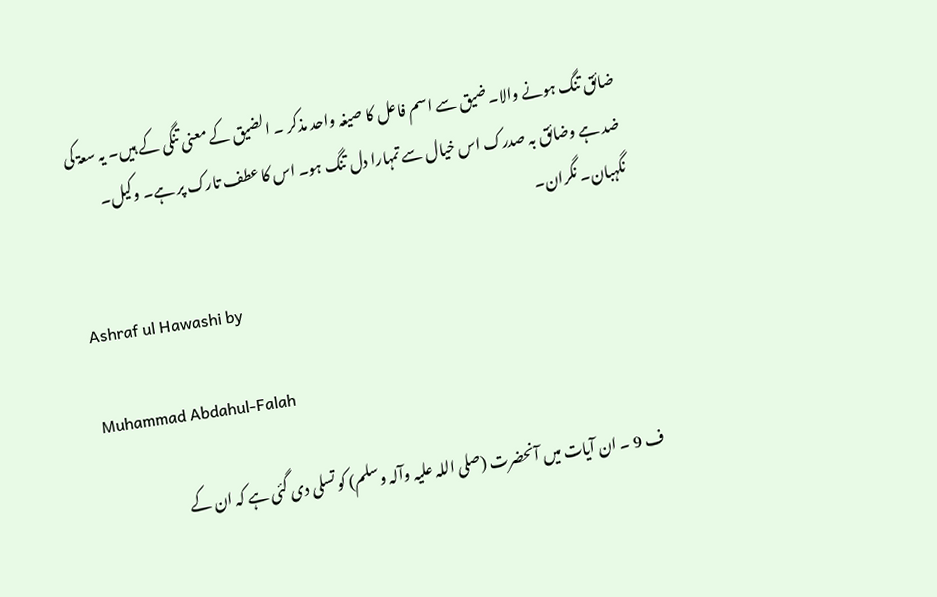ضائق تنگ ہونے والا۔ ضیق سے اسم فاعل کا صیغہ واحد مذکر ۔ الضیق کے معنی تنگی کے ہیں۔ یہ سعۃ کی ضد ہے وضائق بہ صدرک اس خیال سے تمہارا دل تنگ ہو۔ اس کا عطف تارک پر ہے۔ وکیل۔ نگہبان۔ نگران۔

Ashraf ul Hawashi by

Muhammad Abdahul-Falah

ف 9 ۔ ان آیات میں آنحضرت (صلی اللہ علیہ وآلہ وسلم) کو تسلی دی گئی ہے کہ ان کے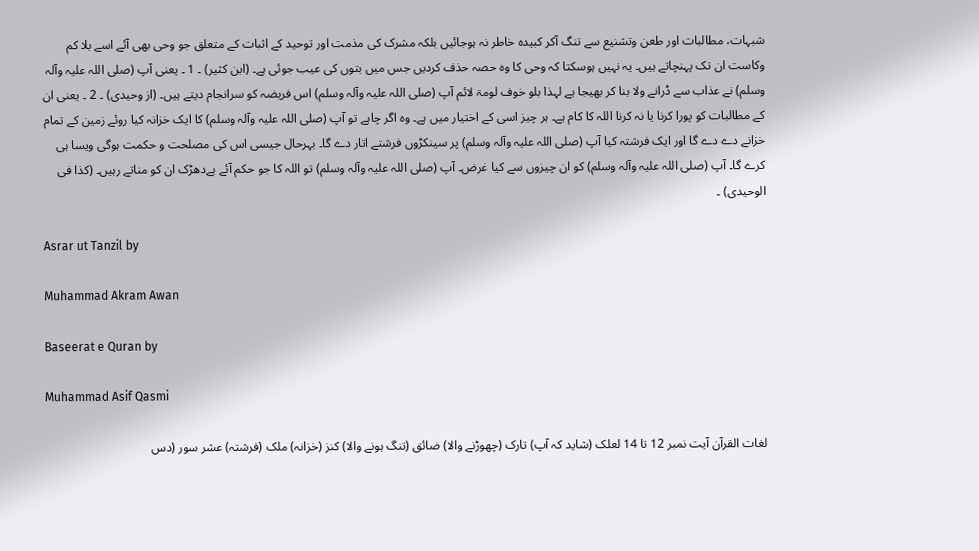شبہات، مطالبات اور طعن وتشنیع سے تنگ آکر کبیدہ خاطر نہ ہوجائیں بلکہ مشرک کی مذمت اور توحید کے اثبات کے متعلق جو وحی بھی آئے اسے بلا کم وکاست ان تک پہنچاتے ہیں۔ یہ نہیں ہوسکتا کہ وحی کا وہ حصہ حذف کردیں جس میں بتوں کی عیب جوئی ہے۔ (ابن کثیر) ۔ 1 ۔ یعنی آپ (صلی اللہ علیہ وآلہ وسلم) نے عذاب سے ڈرانے ولا بنا کر بھیجا ہے لہذا بلو خوف لومۃ لائم آپ (صلی اللہ علیہ وآلہ وسلم) اس فریضہ کو سرانجام دیتے ہیں۔ (از وحیدی) ۔ 2 ۔ یعنی ان کے مطالبات کو پورا کرنا یا نہ کرنا اللہ کا کام ہے۔ ہر چیز اسی کے اختیار میں ہے۔ وہ اگر چاہے تو آپ (صلی اللہ علیہ وآلہ وسلم) کا ایک خزانہ کیا روئے زمین کے تمام خزانے دے دے گا اور ایک فرشتہ کیا آپ (صلی اللہ علیہ وآلہ وسلم) پر سینکڑوں فرشتے اتار دے گا۔ بہرحال جیسی اس کی مصلحت و حکمت ہوگی ویسا ہی کرے گا۔ آپ (صلی اللہ علیہ وآلہ وسلم) کو ان چیزوں سے کیا غرض۔ آپ (صلی اللہ علیہ وآلہ وسلم) تو اللہ کا جو حکم آئے بےدھڑک ان کو مناتے رہیں۔ (کذا فی الوحیدی) ۔

Asrar ut Tanzil by

Muhammad Akram Awan

Baseerat e Quran by

Muhammad Asif Qasmi

لغات القرآن آیت نمبر 12 تا 14 لعلک (شاید کہ آپ) تارک (چھوڑنے والا) ضائق (تنگ ہونے والا) کنز (خزانہ) ملک (فرشتہ) عشر سور (دس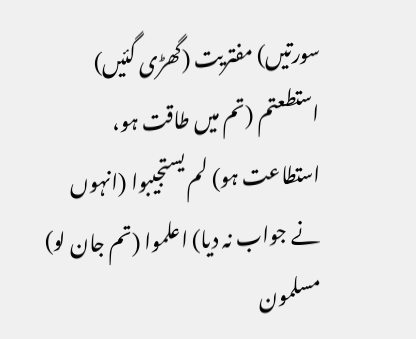سورتیں) مفتریت (گھڑی گئیں) استطعتم (تم میں طاقت ہو، استطاعت ہو) لم یستجیبوا (انہوں نے جواب نہ دیا) اعلموا (تم جان لو) مسلمون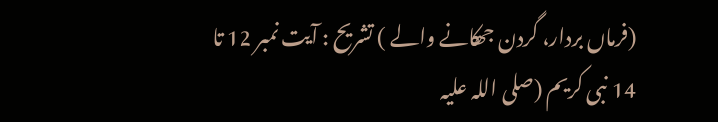(فرماں بردار، گردن جھکانے والے ) تشریح : آیت نمبر 12 تا 14 نبی کریم (صلی اللہ علیہ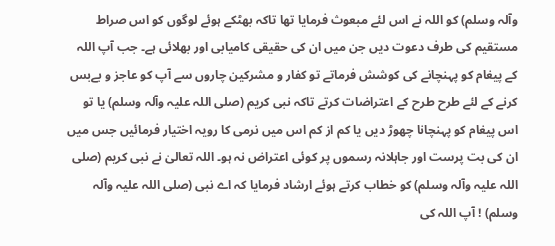وآلہ وسلم) کو اللہ نے اس لئے مبعوث فرمایا تھا تاکہ بھٹکے ہوئے لوگوں کو اس صراط مستقیم کی طرف دعوت دیں جن میں ان کی حقیقی کامیابی اور بھلائی ہے۔ جب آپ اللہ کے پیغام کو پہنچانے کی کوشش فرماتے تو کفار و مشرکین چاروں سے آپ کو عاجز و بےبس کرنے کے لئے طرح طرح کے اعتراضات کرتے تاکہ نبی کریم (صلی اللہ علیہ وآلہ وسلم) یا تو اس پیغام کو پہنچانا چھوڑ دیں یا کم از کم اس میں نرمی کا رویہ اختیار فرمائیں جس میں ان کی بت پرست اور جاہلانہ رسموں پر کوئی اعتراض نہ ہو۔ اللہ تعالیٰ نے نبی کریم (صلی اللہ علیہ وآلہ وسلم) کو خطاب کرتے ہوئے ارشاد فرمایا کہ اے نبی (صلی اللہ علیہ وآلہ وسلم) ! آپ اللہ کی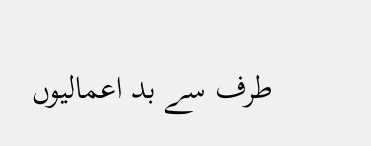طرف سے بد اعمالیوں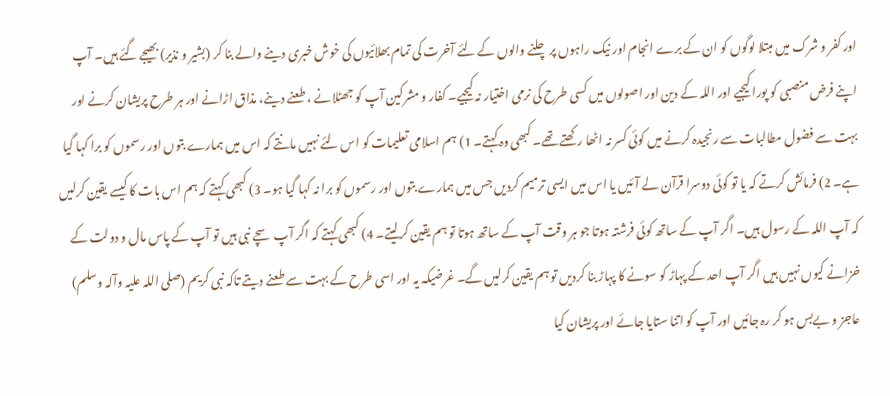اور کفر و شرک میں مبتلا لوگوں کو ان کے برے انجام اور نیک راہوں پر چلنے والوں کے لئے آخرت کی تمام بھلائیوں کی خوش خبری دینے والے بنا کر (بشیر و نذیر) بھیجے گئے ہیں۔ آپ اپنے فرض منصبی کو پورا کیجیے اور اللہ کے دین اور اصولوں میں کسی طرح کی نرمی اختیار نہ کیجیے۔ کفار و مشرکین آپ کو جھٹلانے ، طعنے دینے، مذاق اڑانے اور ہر طرح پریشان کرنے اور بہت سے فضول مطالبات سے رنجیدہ کرنے میں کوئی کسر نہ اٹھا رکھتے تھے۔ کبھی وہ کہتے۔ 1) ہم اسلامی تعلیمات کو اس لئے نہیں مانتے کہ اس میں ہمارے بتوں اور رسموں کو برا کہا گیا ہے۔ 2) فرمائش کرتے کہ یا تو کوئی دوسرا قرآن لے آئیں یا اس میں ایسی ترمیم کردیں جس میں ہمارے بتوں اور رسموں کو برا نہ کہا گیا ہو۔ 3) کبھی کہتے کہ ہم اس بات کا کیسے یقین کرلیں کہ آپ اللہ کے رسول ہیں۔ اگر آپ کے ساتھ کوئی فرشتہ ہوتا جو ہر وقت آپ کے ساتھ ہوتا تو ہم یقین کرلیتے۔ 4) کبھی کہتے کہ اگر آپ سچے نبی ہیں تو آپ کے پاس مال و دولت کے خزانے کیوں نہیں ہیں اگر آپ احد کے پہاڑ کو سونے کا پہاڑ بنا کردیں تو ہم یقین کرلیں گے۔ غرضیکہ یہ اور اسی طرح کے بہت سے طعنے دیتے تاکہ نبی کریم (صلی اللہ علیہ وآلہ وسلم) عاجز و بےبس ہو کر رہ جائیں اور آپ کو اتنا ستایا جائے اور پریشان کیا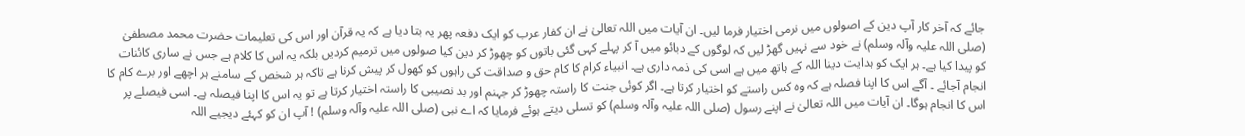جائے کہ آخر کار آپ دین کے اصولوں میں نرمی اختیار فرما لیں۔ ان آیات میں اللہ تعالیٰ نے ان کفار عرب کو ایک دفعہ پھر یہ بتا دیا ہے کہ یہ قرآن اور اس کی تعلیمات حضرت محمد مصطفیٰ (صلی اللہ علیہ وآلہ وسلم) نے خود سے نہیں گھڑ لیں کہ لوگوں کے دبائو میں آ کر پہلے کہی گئی باتوں کو چھوڑ کر دین کیا صولوں میں ترمیم کردیں بلکہ یہ اس کا کلام ہے جس نے ساری کائنات کو پیدا کیا ہے۔ ہر ایک کو ہدایت دینا اللہ کے ہاتھ میں ہے اسی کی ذمہ داری ہے۔ انبیاء کرام کا کام حق و صداقت کی راہوں کو کھول کر پیش کرنا ہے تاکہ ہر شخص کے سامنے ہر اچھے اور برے کام کا انجام آجائے ۔ آگے اس کا اپنا فصلہ ہے کہ وہ کس راستے کو اختیار کرتا ہے۔ اگر کوئی جنت کا راستہ چھوڑ کر جہنم اور بد نصیبی کا راستہ اختیار کرتا ہے تو یہ اس کا اپنا فیصلہ ہے۔ اسی فیصلے پر اس کا انجام ہوگا۔ ان آیات میں اللہ تعالیٰ نے اپنے رسول (صلی اللہ علیہ وآلہ وسلم) کو تسلی دیتے ہوئے فرمایا کہ اے نبی (صلی اللہ علیہ وآلہ وسلم) ! آپ ان کو کہئے دیجیے اللہ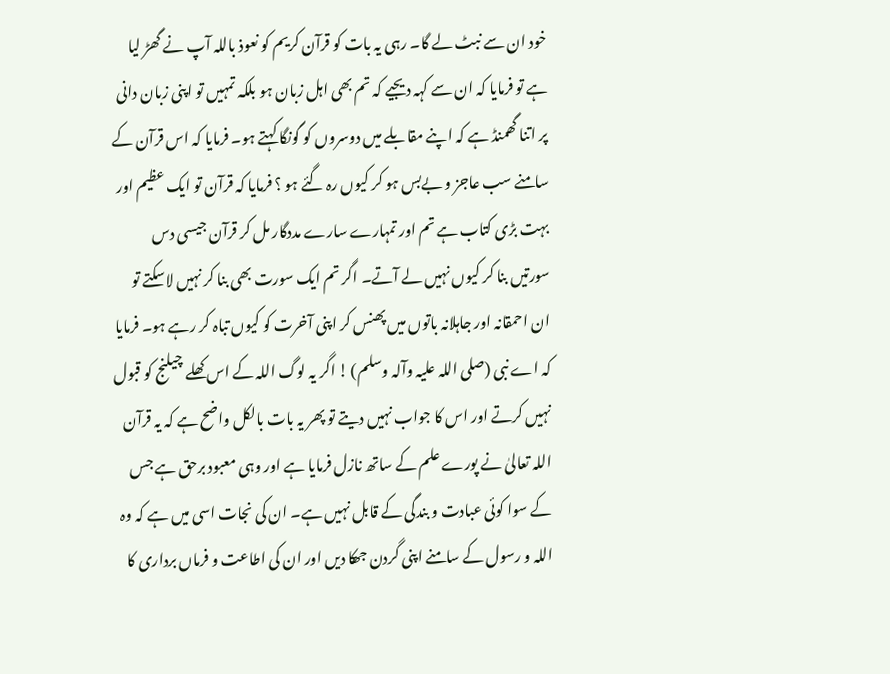خود ان سے نبٹ لے گا۔ رہی یہ بات کو قرآن کریم کو نعوذ باللہ آپ نے گھڑ لیا ہے تو فرمایا کہ ان سے کہہ دیجیے کہ تم بھی اہل زبان ہو بلکہ تمہیں تو اپنی زبان دانی پر اتنا گھمنڈ ہے کہ اپنے مقابلے میں دوسروں کو گونگا کہتے ہو۔ فرمایا کہ اس قرآن کے سامنے سب عاجز و بےبس ہو کر کیوں رہ گئے ہو ؟ فرمایا کہ قرآن تو ایک عظیم اور بہت بڑی کتاب ہے تم اور تمہارے سارے مددگار مل کر قرآن جیسی دس سورتیں بنا کر کیوں نہیں لے آتے۔ اگر تم ایک سورت بھی بنا کر نہیں لاسکتے تو ان احمقانہ اور جاہلانہ باتوں میں پھنس کر اپنی آخرت کو کیوں تباہ کر رہے ہو۔ فرمایا کہ اے نبی (صلی اللہ علیہ وآلہ وسلم) ! اگر یہ لوگ اللہ کے اس کھلے چیلنج کو قبول نہیں کرتے اور اس کا جواب نہیں دیتے تو پھر یہ بات بالکل واضح ہے کہ یہ قرآن اللہ تعالیٰ نے پورے علم کے ساتھ نازل فرمایا ہے اور وہی معبود برحق ہے جس کے سوا کوئی عبادت و بندگی کے قابل نہیں ہے۔ ان کی نجات اسی میں ہے کہ وہ اللہ و رسول کے سامنے اپنی گردن جھکا دیں اور ان کی اطاعت و فرماں برداری کا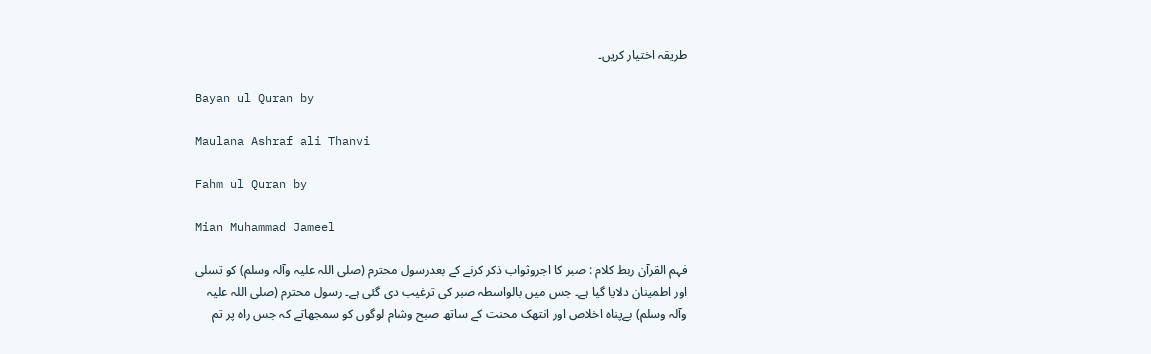طریقہ اختیار کریں۔

Bayan ul Quran by

Maulana Ashraf ali Thanvi

Fahm ul Quran by

Mian Muhammad Jameel

فہم القرآن ربط کلام : صبر کا اجروثواب ذکر کرنے کے بعدرسول محترم (صلی اللہ علیہ وآلہ وسلم) کو تسلی اور اطمینان دلایا گیا ہے۔ جس میں بالواسطہ صبر کی ترغیب دی گئی ہے۔ رسول محترم (صلی اللہ علیہ وآلہ وسلم) بےپناہ اخلاص اور انتھک محنت کے ساتھ صبح وشام لوگوں کو سمجھاتے کہ جس راہ پر تم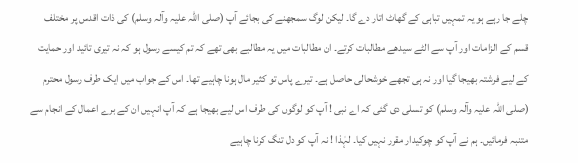چلے جا رہے ہو یہ تمہیں تباہی کے گھاٹ اتار دے گا۔ لیکن لوگ سمجھنے کی بجائے آپ (صلی اللہ علیہ وآلہ وسلم) کی ذات اقدس پر مختلف قسم کے الزامات اور آپ سے الٹے سیدھے مطالبات کرتے۔ ان مطالبات میں یہ مطالبے بھی تھے کہ تم کیسے رسول ہو کہ نہ تیری تائید اور حمایت کے لیے فرشتہ بھیجا گیا اور نہ ہی تجھے خوشحالی حاصل ہے۔ تیرے پاس تو کثیر مال ہونا چاہیے تھا۔ اس کے جواب میں ایک طرف رسول محترم (صلی اللہ علیہ وآلہ وسلم) کو تسلی دی گئی کہ اے نبی ! آپ کو لوگوں کی طرف اس لیے بھیجا ہے کہ آپ انہیں ان کے برے اعمال کے انجام سے متنبہ فرمائیں۔ ہم نے آپ کو چوکیدار مقرر نہیں کیا۔ لہٰذا ! نہ آپ کو دل تنگ کرنا چاہیے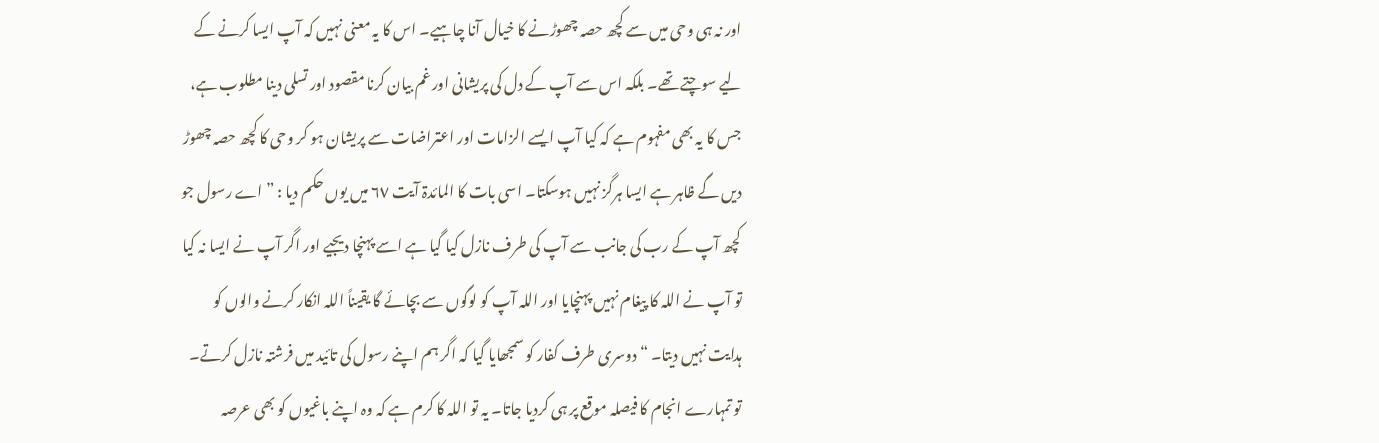اور نہ ہی وحی میں سے کچھ حصہ چھوڑنے کا خیال آنا چاہیے۔ اس کا یہ معنی نہیں کہ آپ ایسا کرنے کے لیے سوچتے تھے۔ بلکہ اس سے آپ کے دل کی پریشانی اور غم بیان کرنا مقصود اور تسلی دینا مطلوب ہے، جس کا یہ بھی مفہوم ہے کہ کیا آپ ایسے الزامات اور اعتراضات سے پریشان ہو کر وحی کا کچھ حصہ چھوڑ دیں گے ظاہر ہے ایسا ہرگز نہیں ہوسکتا۔ اسی بات کا المائدۃ آیت ٦٧ میں یوں حکم دیا : ” اے رسول جو کچھ آپ کے رب کی جانب سے آپ کی طرف نازل کیا گیا ہے اسے پہنچا دیجیے اور اگر آپ نے ایسا نہ کیا تو آپ نے اللہ کا پیغام نہیں پہنچایا اور اللہ آپ کو لوگوں سے بچائے گا یقیناً اللہ انکار کرنے والوں کو ہدایت نہیں دیتا۔ “ دوسری طرف کفار کو سمجھایا گیا کہ اگر ہم اپنے رسول کی تائید میں فرشتہ نازل کرتے۔ تو تمہارے انجام کا فیصلہ موقع پر ہی کردیا جاتا۔ یہ تو اللہ کا کرم ہے کہ وہ اپنے باغیوں کو بھی عرصہ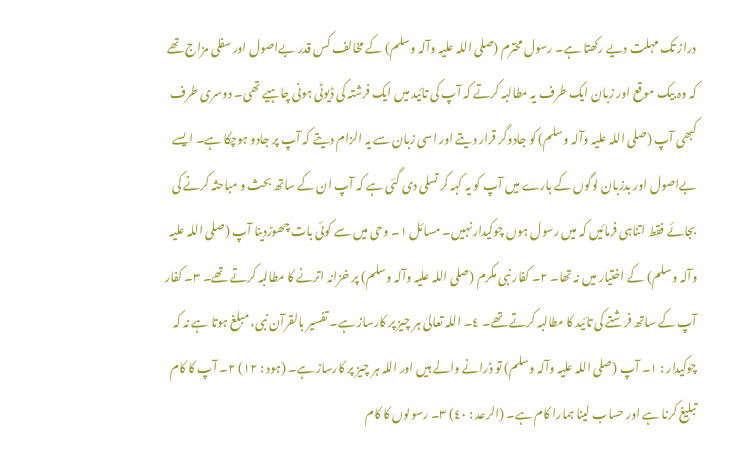دراز تک مہلت دیے رکھتا ہے۔ رسول محترم (صلی اللہ علیہ وآلہ وسلم) کے مخالف کس قدر بےاصول اور سفلی مزاج تھے کہ وہ بیک موقع اور زبان ایک طرف یہ مطالبہ کرتے کہ آپ کی تائید میں ایک فرشتہ کی ڈیوٹی ہونی چاہیے تھی۔ دوسری طرف کبھی آپ (صلی اللہ علیہ وآلہ وسلم) کو جادوگر قرار دیتے اور اسی زبان سے یہ الزام دیتے کہ آپ پر جادو ہوچکا ہے۔ ایسے بےاصول اور بدزبان لوگوں کے بارے میں آپ کو یہ کہہ کر تسلی دی گئی ہے کہ آپ ان کے ساتھ بحث و مباحثہ کرنے کی بجائے فقط اتناہی فرمائیں کہ میں رسول ہوں چوکیدار نہیں۔ مسائل ١۔ وحی میں سے کوئی بات چھوڑدینا آپ (صلی اللہ علیہ وآلہ وسلم) کے اختیار میں نہ تھا۔ ٢۔ کفار نبی مکرم (صلی اللہ علیہ وآلہ وسلم) پر خزانہ اترنے کا مطالبہ کرتے تھے۔ ٣۔ کفار آپ کے ساتھ فرشتے کی تائید کا مطالبہ کرتے تھے۔ ٤۔ اللہ تعالیٰ ہر چیز پر کارساز ہے۔ تفسیر بالقرآن نبی، مبلغ ہوتا ہے نہ کہ چوکیدار : ١۔ آپ (صلی اللہ علیہ وآلہ وسلم) تو ڈرانے والے ہیں اور اللہ ہر چیز پر کارساز ہے۔ (ہود : ١٢) ٢۔ آپ کا کام تبلیغ کرنا ہے اور حساب لینا ہمارا کام ہے۔ (الرعد : ٤٠) ٣۔ رسولوں کا کام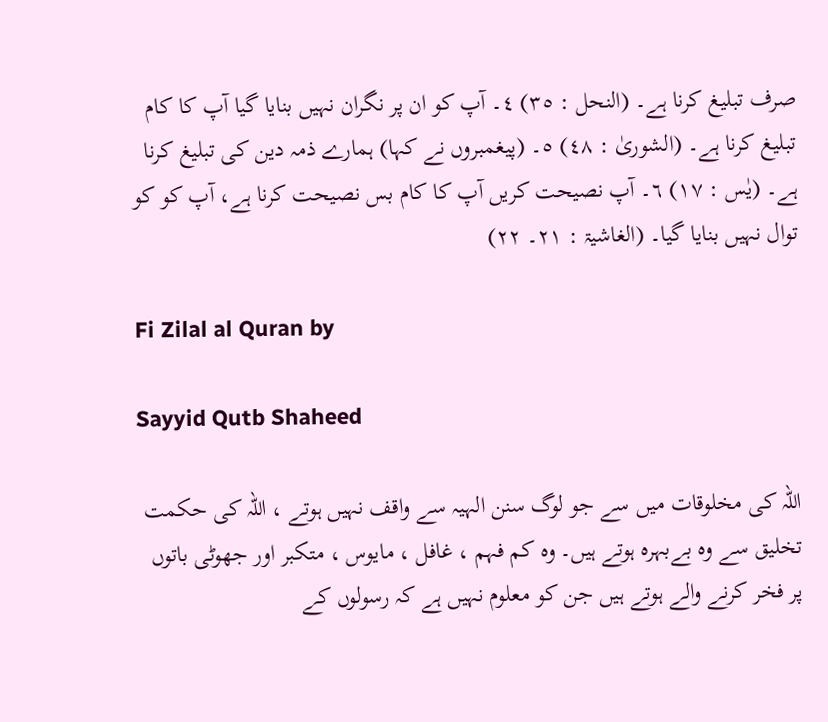صرف تبلیغ کرنا ہے۔ (النحل : ٣٥) ٤۔ آپ کو ان پر نگران نہیں بنایا گیا آپ کا کام تبلیغ کرنا ہے۔ (الشوریٰ : ٤٨) ٥۔ (پیغمبروں نے کہا) ہمارے ذمہ دین کی تبلیغ کرنا ہے۔ (یٰس : ١٧) ٦۔ آپ نصیحت کریں آپ کا کام بس نصیحت کرنا ہے، آپ کو کو توال نہیں بنایا گیا۔ (الغاشیۃ : ٢١۔ ٢٢)

Fi Zilal al Quran by

Sayyid Qutb Shaheed

اللہ کی مخلوقات میں سے جو لوگ سنن الہیہ سے واقف نہیں ہوتے ، اللہ کی حکمت تخلیق سے وہ بےبہرہ ہوتے ہیں۔ وہ کم فہم ، غافل ، مایوس ، متکبر اور جھوٹی باتوں پر فخر کرنے والے ہوتے ہیں جن کو معلوم نہیں ہے کہ رسولوں کے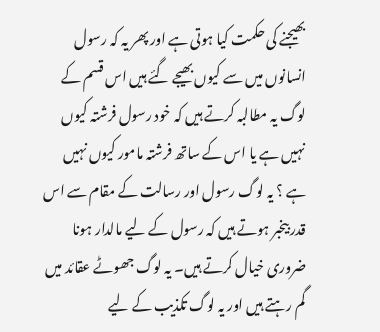بھیجنے کی حکمت کیا ہوتی ہے اور پھر یہ کہ رسول انسانوں میں سے کیوں بھیجے گئے ہیں اس قسم کے لوگ یہ مطالبہ کرتے ہیں کہ خود رسول فرشتہ کیوں نہیں ہے یا اس کے ساتھ فرشتہ مامور کیوں نہیں ہے ؟ یہ لوگ رسول اور رسالت کے مقام سے اس قدر بیخبر ہوتے ہیں کہ رسول کے لیے مالدار ہونا ضروری خیال کرتے ہیں۔ یہ لوگ جھوٹے عقائد میں گم رہتے ہیں اور یہ لوگ تکذیب کے لیے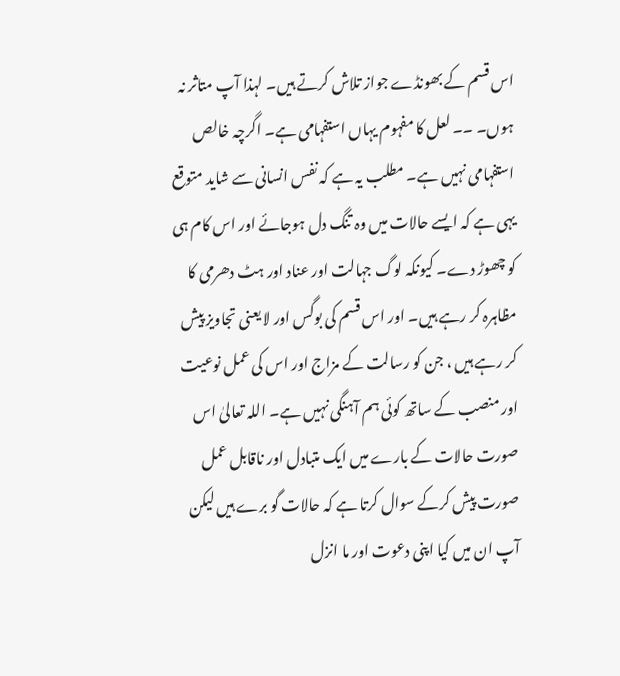اس قسم کے بھونڈے جواز تلاش کرتے ہیں۔ لہذا آپ متاثر نہ ہوں۔ ۔۔ لعل کا مفہوم یہاں استفہامی ہے۔ اگرچہ خالص استفہامی نہیں ہے۔ مطلب یہ ہے کہ نفس انسانی سے شاید متوقع یہی ہے کہ ایسے حالات میں وہ تنگ دل ہوجائے اور اس کام ہی کو چھوڑ دے۔ کیونکہ لوگ جہالت اور عناد اور ہٹ دھرمی کا مظاہرہ کر رہے ہیں۔ اور اس قسم کی بوگس اور لا یعنی تجاویز پیش کر رہے ہیں ، جن کو رسالت کے مزاج اور اس کی عمل نوعیت اور منصب کے ساتھ کوئی ہم آہنگی نہیں ہے۔ اللہ تعالیٰ اس صورت حالات کے بارے میں ایک متبادل اور ناقابل عمل صورت پیش کرکے سوال کرتا ہے کہ حالات گو برے ہیں لیکن آپ ان میں کیا اپنی دعوت اور ما انزل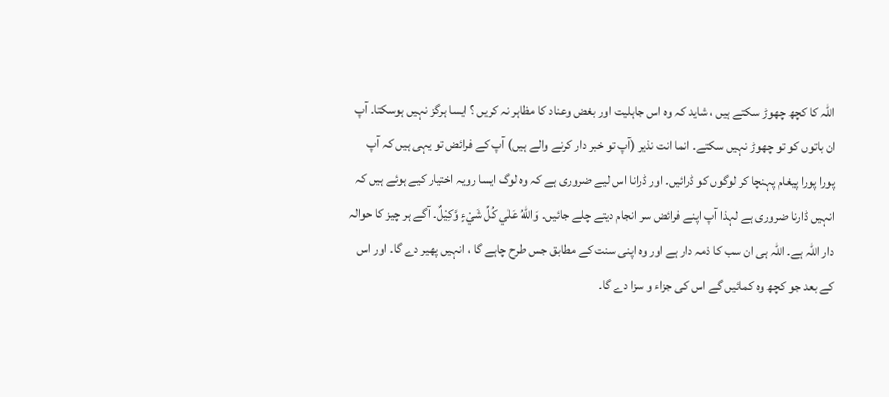اللہ کا کچھ چھوڑ سکتے ہیں ، شاید کہ وہ اس جاہلیت اور بغض وعناد کا مظاہر نہ کریں ؟ ایسا ہرگز نہیں ہوسکتا۔ آپ ان باتوں کو تو چھوڑ نہیں سکتے۔ انما انت نذیر (آپ تو خبر دار کرنے والے ہیں) آپ کے فرائض تو یہی ہیں کہ آپ پورا پورا پیغام پہنچا کر لوگوں کو ڈرائیں۔ اور ڈرانا اس لیے ضروری ہے کہ وہ لوگ ایسا رویہ اختیار کیے ہوئے ہیں کہ انہیں ڈارنا ضروری ہے لہذا آپ اپنے فرائض سر انجام دیتے چلے جائیں۔ وَاللّٰهُ عَلٰي كُلِّ شَيْءٍ وَّكِيْلٌ۔ آگے ہر چیز کا حوالہ دار اللہ ہے۔ اللہ ہی ان سب کا ذمہ دار ہے اور وہ اپنی سنت کے مطابق جس طرح چاہے گا ، انہیں پھیر دے گا۔ اور اس کے بعد جو کچھ وہ کمائیں گے اس کی جزاء و سزا دے گا۔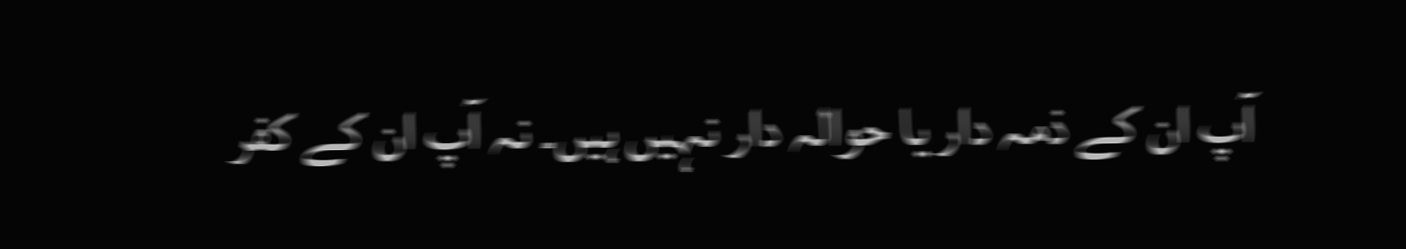آپ ان کے ذمہ دار یا حوالہ دار نہیں ہیں۔ نہ آپ ان کے کفر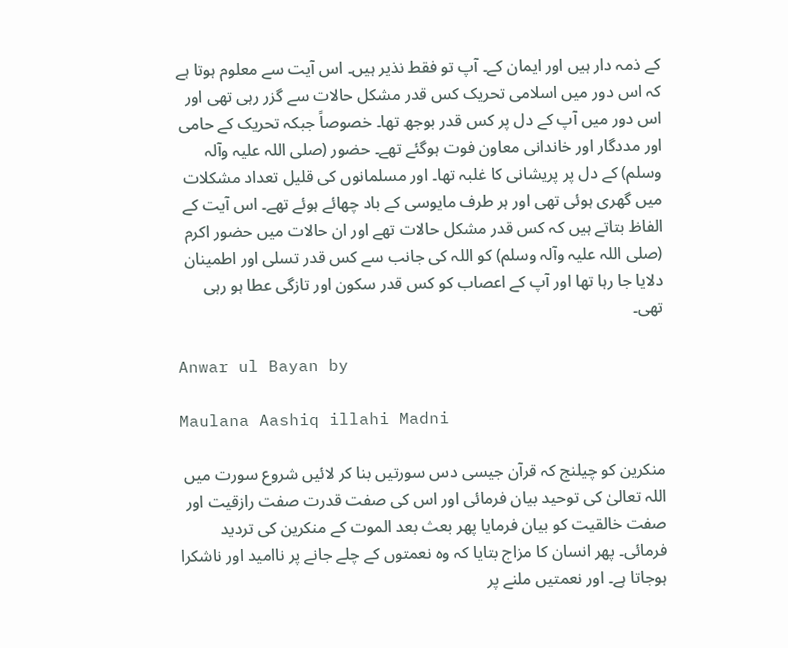کے ذمہ دار ہیں اور ایمان کے۔ آپ تو فقط نذیر ہیں۔ اس آیت سے معلوم ہوتا ہے کہ اس دور میں اسلامی تحریک کس قدر مشکل حالات سے گزر رہی تھی اور اس دور میں آپ کے دل پر کس قدر بوجھ تھا۔ خصوصاً جبکہ تحریک کے حامی اور مددگار اور خاندانی معاون فوت ہوگئے تھے۔ حضور (صلی اللہ علیہ وآلہ وسلم) کے دل پر پریشانی کا غلبہ تھا۔ اور مسلمانوں کی قلیل تعداد مشکلات میں گھری ہوئی تھی اور ہر طرف مایوسی کے باد چھائے ہوئے تھے۔ اس آیت کے الفاظ بتاتے ہیں کہ کس قدر مشکل حالات تھے اور ان حالات میں حضور اکرم (صلی اللہ علیہ وآلہ وسلم) کو اللہ کی جانب سے کس قدر تسلی اور اطمینان دلایا جا رہا تھا اور آپ کے اعصاب کو کس قدر سکون اور تازگی عطا ہو رہی تھی۔

Anwar ul Bayan by

Maulana Aashiq illahi Madni

منکرین کو چیلنج کہ قرآن جیسی دس سورتیں بنا کر لائیں شروع سورت میں اللہ تعالیٰ کی توحید بیان فرمائی اور اس کی صفت قدرت صفت رازقیت اور صفت خالقیت کو بیان فرمایا پھر بعث بعد الموت کے منکرین کی تردید فرمائی۔ پھر انسان کا مزاج بتایا کہ وہ نعمتوں کے چلے جانے پر ناامید اور ناشکرا ہوجاتا ہے۔ اور نعمتیں ملنے پر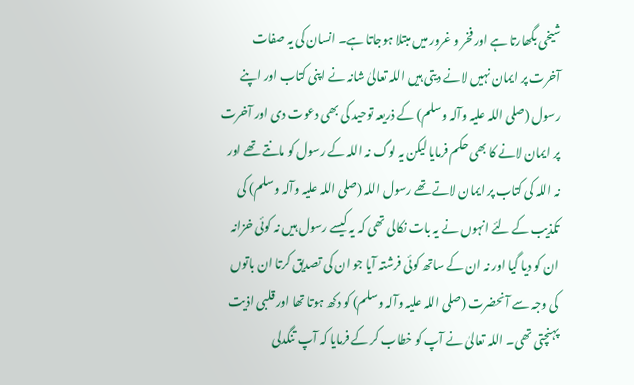شیخی بگھارتا ہے اور فخر و غرور میں مبتلا ہوجاتا ہے۔ انسان کی یہ صفات آخرت پر ایمان نہیں لانے دیتی ہیں اللہ تعالیٰ شانہ نے اپنی کتاب اور اپنے رسول (صلی اللہ علیہ وآلہ وسلم) کے ذریعہ توحید کی بھی دعوت دی اور آخرت پر ایمان لانے کا بھی حکم فرمایا لیکن یہ لوگ نہ اللہ کے رسول کو مانتے تھے اور نہ اللہ کی کتاب پر ایمان لاتے تھے رسول اللہ (صلی اللہ علیہ وآلہ وسلم) کی تکذیب کے لئے انہوں نے یہ بات نکالی تھی کہ یہ کیسے رسول ہیں نہ کوئی خزانہ ان کو دیا گیا اور نہ ان کے ساتھ کوئی فرشتہ آیا جو ان کی تصدیق کرتا ان باتوں کی وجہ سے آنحضرت (صلی اللہ علیہ وآلہ وسلم) کو دکھ ہوتا تھا اور قلبی اذیت پہنچتی تھی۔ اللہ تعالیٰ نے آپ کو خطاب کر کے فرمایا کہ آپ تنگدلی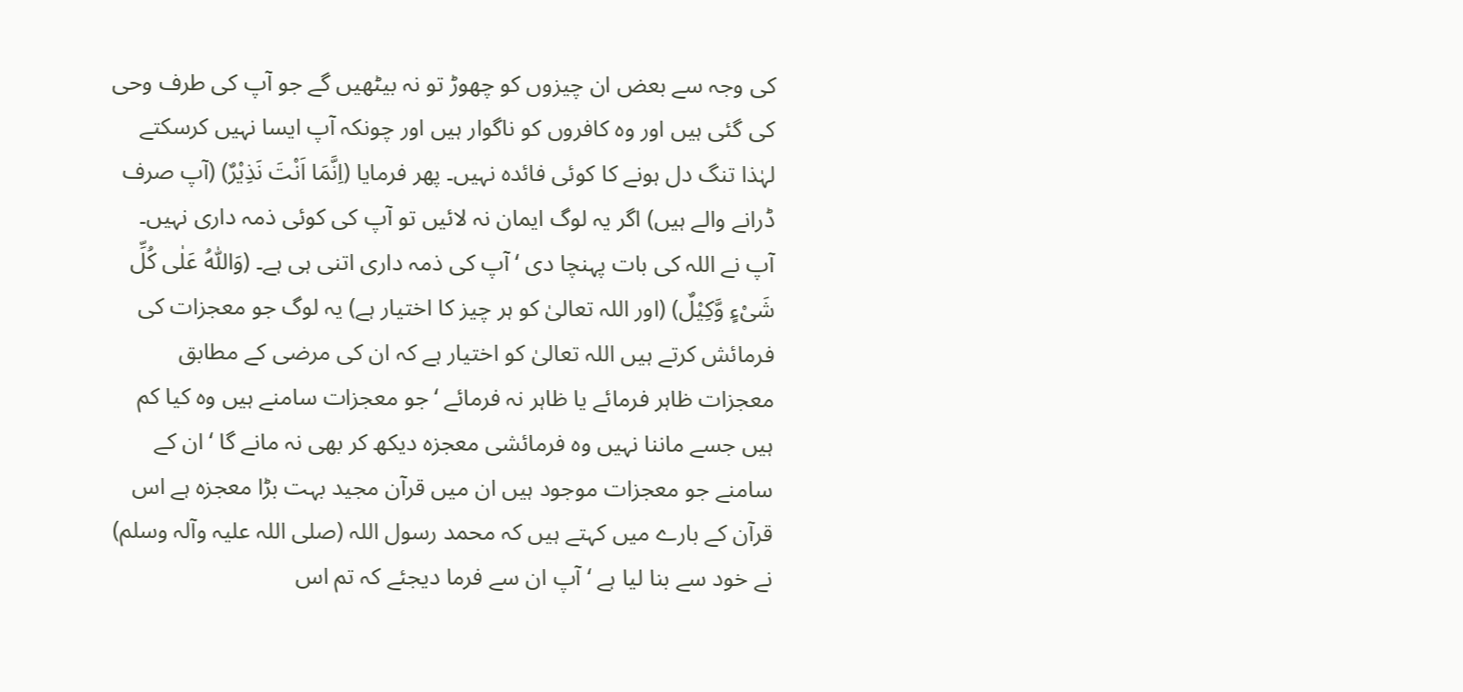کی وجہ سے بعض ان چیزوں کو چھوڑ تو نہ بیٹھیں گے جو آپ کی طرف وحی کی گئی ہیں اور وہ کافروں کو ناگوار ہیں اور چونکہ آپ ایسا نہیں کرسکتے لہٰذا تنگ دل ہونے کا کوئی فائدہ نہیں۔ پھر فرمایا (اِنَّمَا اَنْتَ نَذِیْرٌ) (آپ صرف ڈرانے والے ہیں) اگر یہ لوگ ایمان نہ لائیں تو آپ کی کوئی ذمہ داری نہیں۔ آپ نے اللہ کی بات پہنچا دی ‘ آپ کی ذمہ داری اتنی ہی ہے۔ (وَاللّٰہُ عَلٰی کُلِّ شَیْءٍ وَّکِیْلٌ) (اور اللہ تعالیٰ کو ہر چیز کا اختیار ہے) یہ لوگ جو معجزات کی فرمائش کرتے ہیں اللہ تعالیٰ کو اختیار ہے کہ ان کی مرضی کے مطابق معجزات ظاہر فرمائے یا ظاہر نہ فرمائے ‘ جو معجزات سامنے ہیں وہ کیا کم ہیں جسے ماننا نہیں وہ فرمائشی معجزہ دیکھ کر بھی نہ مانے گا ‘ ان کے سامنے جو معجزات موجود ہیں ان میں قرآن مجید بہت بڑا معجزہ ہے اس قرآن کے بارے میں کہتے ہیں کہ محمد رسول اللہ (صلی اللہ علیہ وآلہ وسلم) نے خود سے بنا لیا ہے ‘ آپ ان سے فرما دیجئے کہ تم اس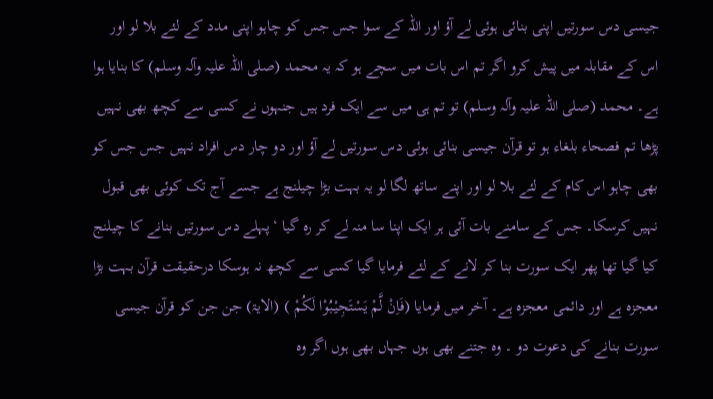جیسی دس سورتیں اپنی بنائی ہوئی لے آؤ اور اللہ کے سوا جس جس کو چاہو اپنی مدد کے لئے بلا لو اور اس کے مقابلہ میں پیش کرو اگر تم اس بات میں سچے ہو کہ یہ محمد (صلی اللہ علیہ وآلہ وسلم) کا بنایا ہوا ہے۔ محمد (صلی اللہ علیہ وآلہ وسلم) تو تم ہی میں سے ایک فرد ہیں جنہوں نے کسی سے کچھ بھی نہیں پڑھا تم فصحاء بلغاء ہو تو قرآن جیسی بنائی ہوئی دس سورتیں لے آؤ اور دو چار دس افراد نہیں جس جس کو بھی چاہو اس کام کے لئے بلا لو اور اپنے ساتھ لگا لو یہ بہت بڑا چیلنج ہے جسے آج تک کوئی بھی قبول نہیں کرسکا۔ جس کے سامنے بات آئی ہر ایک اپنا سا منہ لے کر رہ گیا ‘ پہلے دس سورتیں بنانے کا چیلنج کیا گیا تھا پھر ایک سورت بنا کر لانے کے لئے فرمایا گیا کسی سے کچھ نہ ہوسکا درحقیقت قرآن بہت بڑا معجزہ ہے اور دائمی معجزہ ہے۔ آخر میں فرمایا (فَاِنْ لَّمْ یَسْتَجِیْبُوْا لَکُمْ ) (الایۃ) جن جن کو قرآن جیسی سورت بنانے کی دعوت دو ۔ وہ جتنے بھی ہوں جہاں بھی ہوں اگر وہ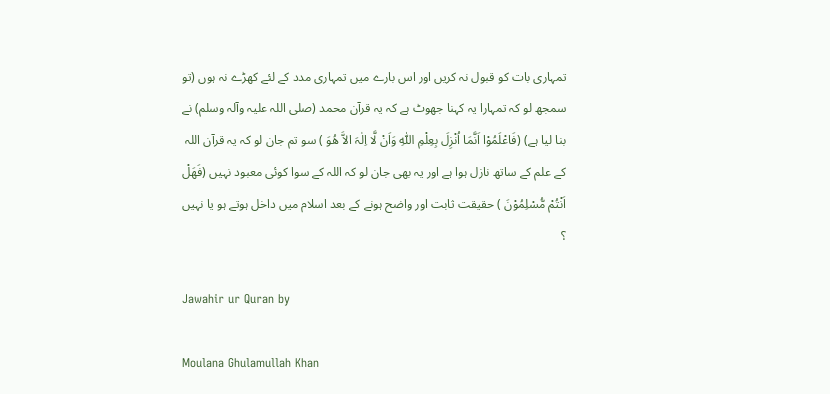تمہاری بات کو قبول نہ کریں اور اس بارے میں تمہاری مدد کے لئے کھڑے نہ ہوں (تو سمجھ لو کہ تمہارا یہ کہنا جھوٹ ہے کہ یہ قرآن محمد (صلی اللہ علیہ وآلہ وسلم) نے بنا لیا ہے) (فَاعْلَمُوْا اَنَّمَا اُنْزِلَ بِعِلْمِ اللّٰہِ وَاَنْ لَّا اِلٰہَ الاَّ ھُوَ ) سو تم جان لو کہ یہ قرآن اللہ کے علم کے ساتھ نازل ہوا ہے اور یہ بھی جان لو کہ اللہ کے سوا کوئی معبود نہیں (فَھَلْ اَنْتُمْ مُّسْلِمُوْنَ ) حقیقت ثابت اور واضح ہونے کے بعد اسلام میں داخل ہوتے ہو یا نہیں ؟

Jawahir ur Quran by

Moulana Ghulamullah Khan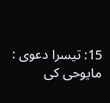15: تیسرا دعوی : مایوحی کی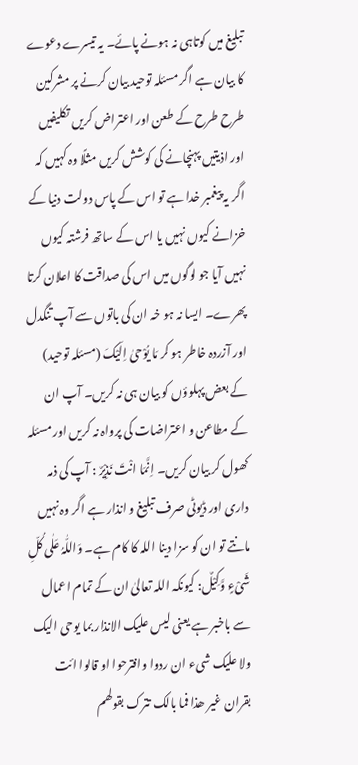تبلیغ میں کوتاہی نہ ہونے پائے۔ یہ تیسرے دعوے کا بیان ہے اگر مسئلہ توحید بیان کرنے پر مشرکین طرح طرح کے طعن اور اعتراض کریں تکلیفیں اور اذیتیں پہنچانے کی کوشش کریں مثلًا وہ کہیں کہ اگر یہ پیغمبر خدا ہے تو اس کے پاس دولت دنیا کے خزانے کیوں نہیں یا اس کے ساتھ فرشتہ کیوں نہیں آیا جو لوگوں میں اس کی صداقت کا اعلان کرتا پھرے۔ ایسا نہ ہو خہ ان کی باتوں سے آپ تنگدل اور آزردہ خاطر ہو کر مَا یُوْحیٰ اِلَیْکَ (مسئلہ توحید) کے بعض پہلوؤں کو بیان ہی نہ کریں۔ آپ ان کے مطاعن و اعتراضات کی پرواہ نہ کریں اور مسئلہ کھول کر بیان کریں۔ اِنَّمَا انْتَ نَذِیْرٌ : آپ کی ذمہ داری اور ڈیوٹی صرف تبلیغ و انذار ہے اگر وہ نہیں مانتے تو ان کو سزا دینا اللہ کا کام ہے۔ وَاللّٰہُ عَلٰی کُلِّ شَیْءٍ وَّکِیْلٌ: کیونکہ اللہ تعالیٰ ان کے تمام اعمال سے باخبر ہے یعنی لیس علیک الانذار بما یوحی الیک ولا علیک شیء ان ردوا وافترحوا او قالوا ائت بقران غیر ھذا فما بالک تترک بقولھم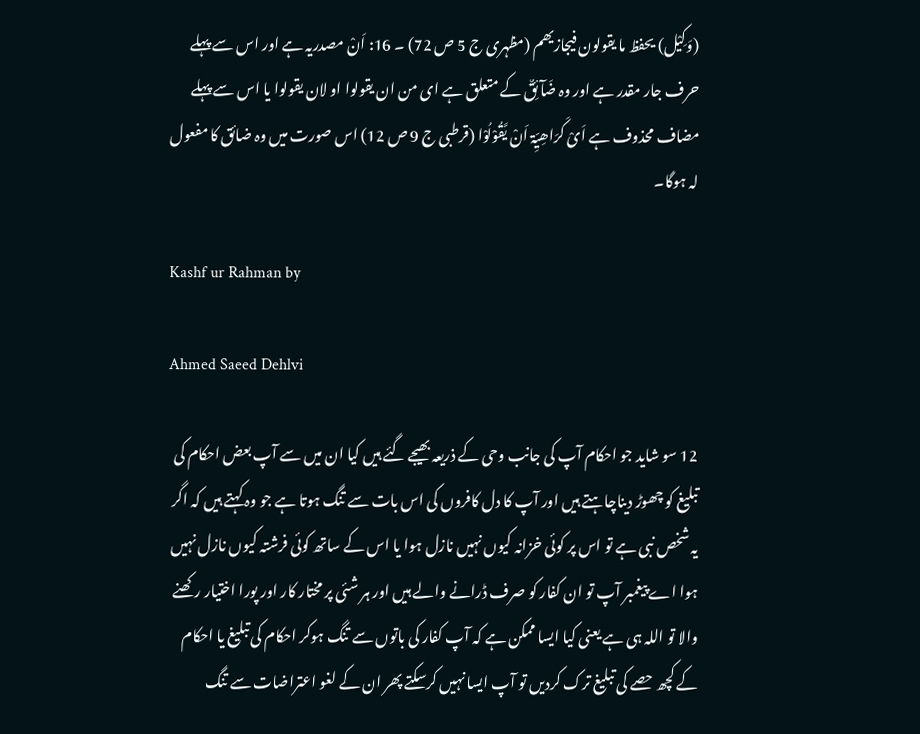(وَکِیْل) یحفظ ما یقولون فیجازیھم (مظہری ج 5 ص 72) ۔ 16: اَنْ مصدریہ ہے اور اس سے پہلے حرف جار مقدر ہے اور وہ ضَآئِقٌ کے متعلق ہے ای من ان یقولوا او لان یقولوا یا اس سے پہلے مضاف محذوف ہے اَیْ کَرَاھِیِّۃ اَنْ یَّقُوْلُوْا (قرطبی ج 9 ص 12) اس صورت میں وہ ضائق کا مفعول لہ ہوگا۔

Kashf ur Rahman by

Ahmed Saeed Dehlvi

12 سو شاید جو احکام آپ کی جانب وحی کے ذریعہ بھیجے گئے ہیں کیا ان میں سے آپ بعض احکام کی تبلیغ کو چھوڑ دیناچاہتے ہیں اور آپ کا دل کافروں کی اس بات سے تنگ ہوتا ہے جو وہ کہتے ہیں کہ اگر یہ شخص نبی ہے تو اس پر کوئی خزانہ کیوں نہیں نازل ہوا یا اس کے ساتھ کوئی فرشتہ کیوں نازل نہیں ہوا اے پیغمبر آپ تو ان کفار کو صرف ڈرانے والے ہیں اور ہر شئی پر مختار کار اور پورا اختیار رکھنے والا تو اللہ ہی ہے یعنی کیا ایسا ممکن ہے کہ آپ کفار کی باتوں سے تنگ ہوکر احکام کی تبلیغ یا احکام کے کچھ حصے کی تبلیغ ترک کردیں تو آپ ایسا نہیں کرسکتے پھر ان کے لغو اعتراضات سے تنگ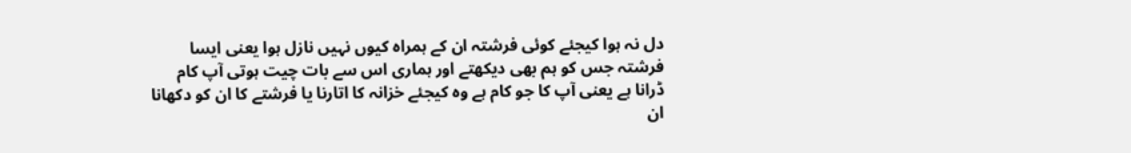دل نہ ہوا کیجئے کوئی فرشتہ ان کے ہمراہ کیوں نہیں نازل ہوا یعنی ایسا فرشتہ جس کو ہم بھی دیکھتے اور ہماری اس سے بات چیت ہوتی آپ کام ڈرانا ہے یعنی آپ کا جو کام ہے وہ کیجئے خزانہ کا اتارنا یا فرشتے کا ان کو دکھانا ان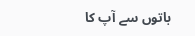باتوں سے آپ کا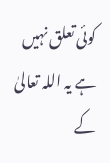کوئی تعلق نہیں ہے یہ اللہ تعالیٰ کے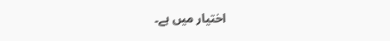اختیار میں ہے۔